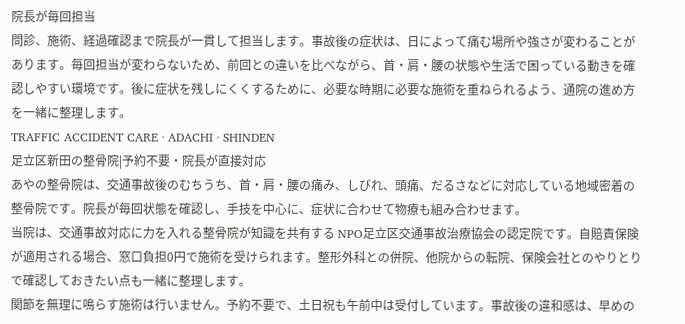院長が毎回担当
問診、施術、経過確認まで院長が一貫して担当します。事故後の症状は、日によって痛む場所や強さが変わることがあります。毎回担当が変わらないため、前回との違いを比べながら、首・肩・腰の状態や生活で困っている動きを確認しやすい環境です。後に症状を残しにくくするために、必要な時期に必要な施術を重ねられるよう、通院の進め方を一緒に整理します。
TRAFFIC ACCIDENT CARE · ADACHI · SHINDEN
足立区新田の整骨院|予約不要・院長が直接対応
あやの整骨院は、交通事故後のむちうち、首・肩・腰の痛み、しびれ、頭痛、だるさなどに対応している地域密着の整骨院です。院長が毎回状態を確認し、手技を中心に、症状に合わせて物療も組み合わせます。
当院は、交通事故対応に力を入れる整骨院が知識を共有する NPO足立区交通事故治療協会の認定院です。自賠責保険が適用される場合、窓口負担0円で施術を受けられます。整形外科との併院、他院からの転院、保険会社とのやりとりで確認しておきたい点も一緒に整理します。
関節を無理に鳴らす施術は行いません。予約不要で、土日祝も午前中は受付しています。事故後の違和感は、早めの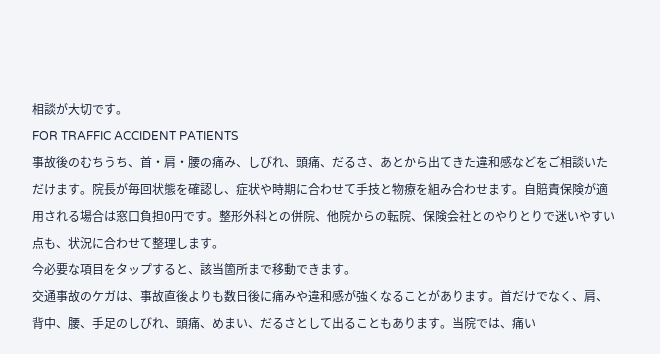相談が大切です。
FOR TRAFFIC ACCIDENT PATIENTS
事故後のむちうち、首・肩・腰の痛み、しびれ、頭痛、だるさ、あとから出てきた違和感などをご相談いただけます。院長が毎回状態を確認し、症状や時期に合わせて手技と物療を組み合わせます。自賠責保険が適用される場合は窓口負担0円です。整形外科との併院、他院からの転院、保険会社とのやりとりで迷いやすい点も、状況に合わせて整理します。
今必要な項目をタップすると、該当箇所まで移動できます。
交通事故のケガは、事故直後よりも数日後に痛みや違和感が強くなることがあります。首だけでなく、肩、背中、腰、手足のしびれ、頭痛、めまい、だるさとして出ることもあります。当院では、痛い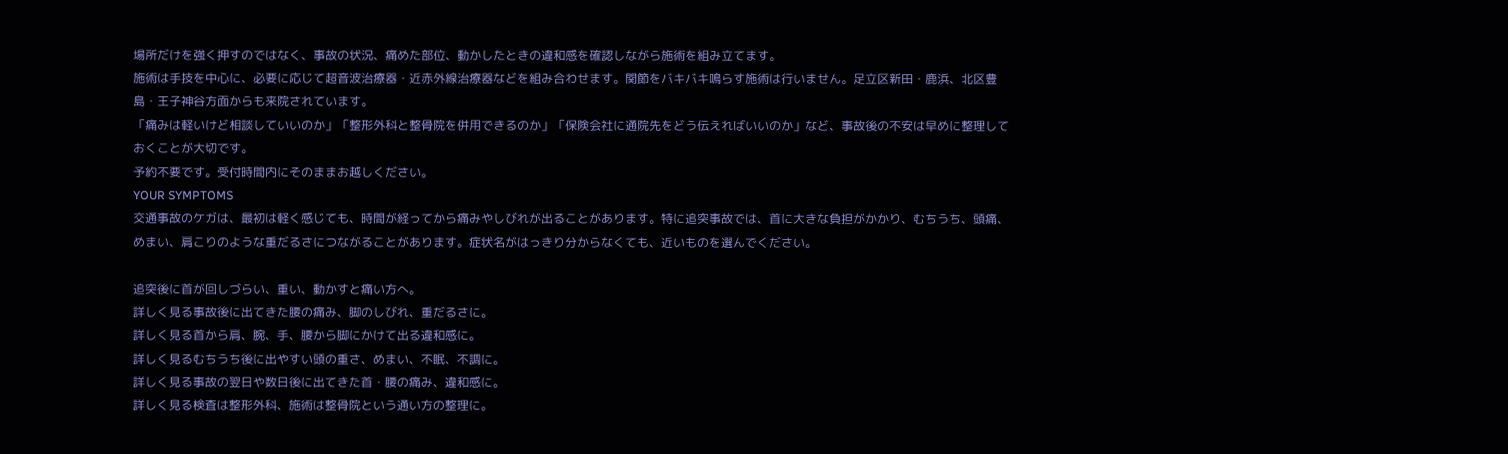場所だけを強く押すのではなく、事故の状況、痛めた部位、動かしたときの違和感を確認しながら施術を組み立てます。
施術は手技を中心に、必要に応じて超音波治療器・近赤外線治療器などを組み合わせます。関節をバキバキ鳴らす施術は行いません。足立区新田・鹿浜、北区豊島・王子神谷方面からも来院されています。
「痛みは軽いけど相談していいのか」「整形外科と整骨院を併用できるのか」「保険会社に通院先をどう伝えればいいのか」など、事故後の不安は早めに整理しておくことが大切です。
予約不要です。受付時間内にそのままお越しください。
YOUR SYMPTOMS
交通事故のケガは、最初は軽く感じても、時間が経ってから痛みやしびれが出ることがあります。特に追突事故では、首に大きな負担がかかり、むちうち、頭痛、めまい、肩こりのような重だるさにつながることがあります。症状名がはっきり分からなくても、近いものを選んでください。

追突後に首が回しづらい、重い、動かすと痛い方へ。
詳しく見る事故後に出てきた腰の痛み、脚のしびれ、重だるさに。
詳しく見る首から肩、腕、手、腰から脚にかけて出る違和感に。
詳しく見るむちうち後に出やすい頭の重さ、めまい、不眠、不調に。
詳しく見る事故の翌日や数日後に出てきた首・腰の痛み、違和感に。
詳しく見る検査は整形外科、施術は整骨院という通い方の整理に。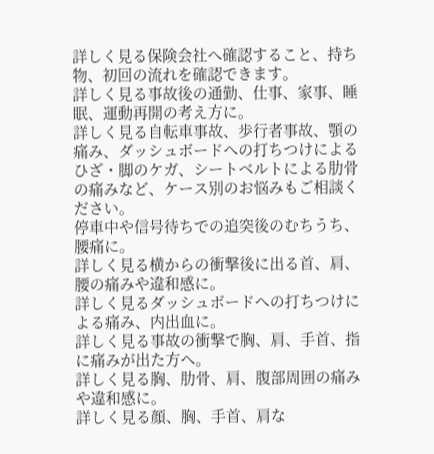詳しく見る保険会社へ確認すること、持ち物、初回の流れを確認できます。
詳しく見る事故後の通勤、仕事、家事、睡眠、運動再開の考え方に。
詳しく見る自転車事故、歩行者事故、顎の痛み、ダッシュボードへの打ちつけによるひざ・脚のケガ、シートベルトによる肋骨の痛みなど、ケース別のお悩みもご相談ください。
停車中や信号待ちでの追突後のむちうち、腰痛に。
詳しく見る横からの衝撃後に出る首、肩、腰の痛みや違和感に。
詳しく見るダッシュボードへの打ちつけによる痛み、内出血に。
詳しく見る事故の衝撃で胸、肩、手首、指に痛みが出た方へ。
詳しく見る胸、肋骨、肩、腹部周囲の痛みや違和感に。
詳しく見る顔、胸、手首、肩な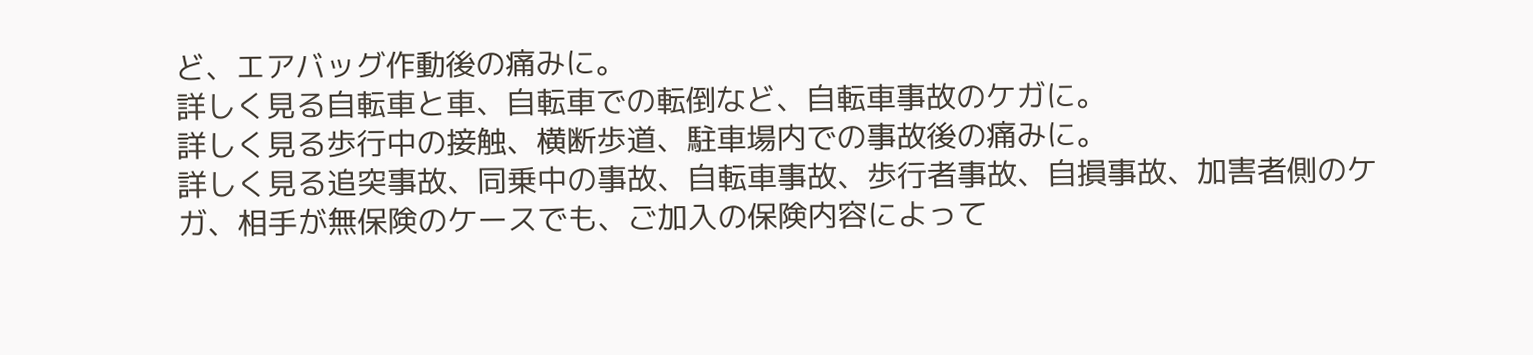ど、エアバッグ作動後の痛みに。
詳しく見る自転車と車、自転車での転倒など、自転車事故のケガに。
詳しく見る歩行中の接触、横断歩道、駐車場内での事故後の痛みに。
詳しく見る追突事故、同乗中の事故、自転車事故、歩行者事故、自損事故、加害者側のケガ、相手が無保険のケースでも、ご加入の保険内容によって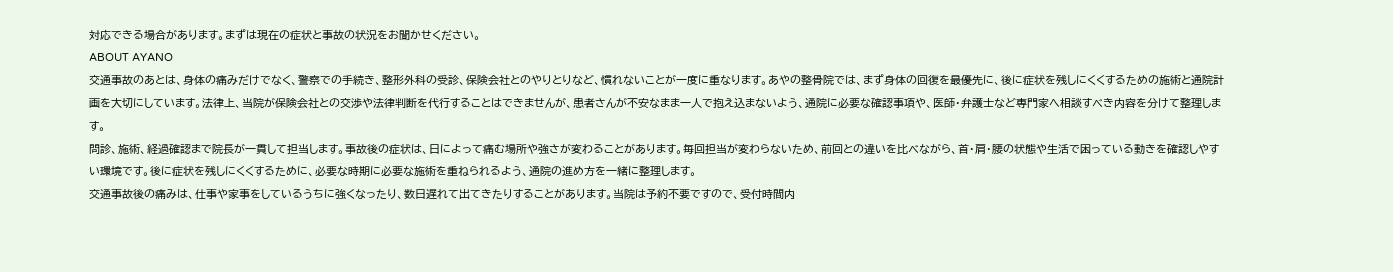対応できる場合があります。まずは現在の症状と事故の状況をお聞かせください。
ABOUT AYANO
交通事故のあとは、身体の痛みだけでなく、警察での手続き、整形外科の受診、保険会社とのやりとりなど、慣れないことが一度に重なります。あやの整骨院では、まず身体の回復を最優先に、後に症状を残しにくくするための施術と通院計画を大切にしています。法律上、当院が保険会社との交渉や法律判断を代行することはできませんが、患者さんが不安なまま一人で抱え込まないよう、通院に必要な確認事項や、医師・弁護士など専門家へ相談すべき内容を分けて整理します。
問診、施術、経過確認まで院長が一貫して担当します。事故後の症状は、日によって痛む場所や強さが変わることがあります。毎回担当が変わらないため、前回との違いを比べながら、首・肩・腰の状態や生活で困っている動きを確認しやすい環境です。後に症状を残しにくくするために、必要な時期に必要な施術を重ねられるよう、通院の進め方を一緒に整理します。
交通事故後の痛みは、仕事や家事をしているうちに強くなったり、数日遅れて出てきたりすることがあります。当院は予約不要ですので、受付時間内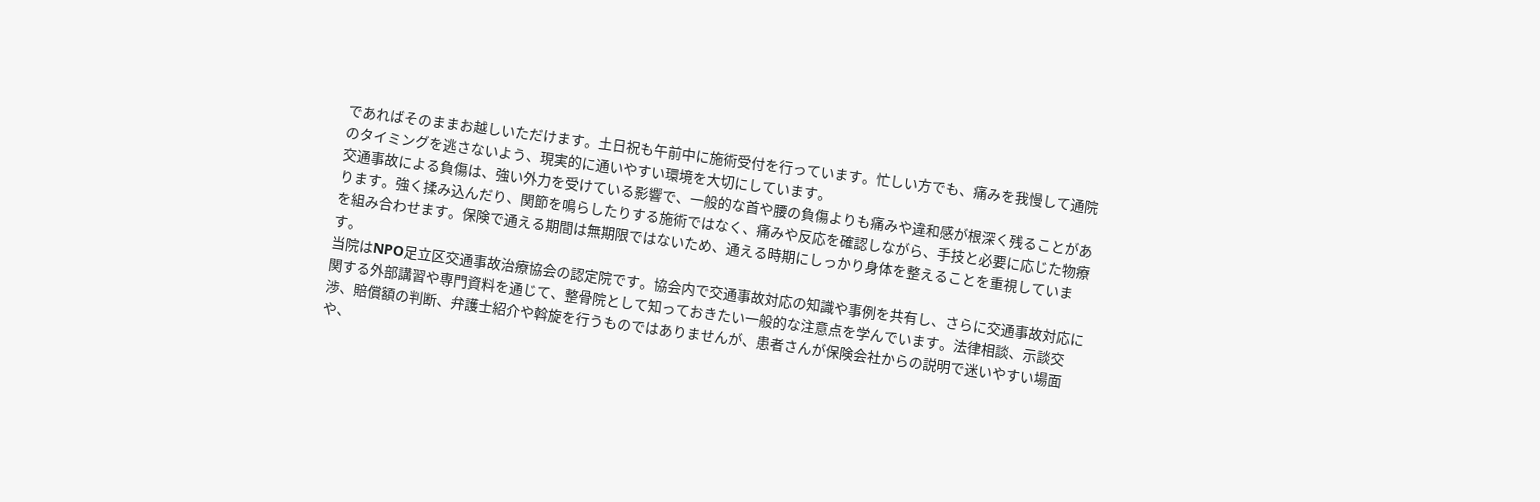であればそのままお越しいただけます。土日祝も午前中に施術受付を行っています。忙しい方でも、痛みを我慢して通院のタイミングを逃さないよう、現実的に通いやすい環境を大切にしています。
交通事故による負傷は、強い外力を受けている影響で、一般的な首や腰の負傷よりも痛みや違和感が根深く残ることがあります。強く揉み込んだり、関節を鳴らしたりする施術ではなく、痛みや反応を確認しながら、手技と必要に応じた物療を組み合わせます。保険で通える期間は無期限ではないため、通える時期にしっかり身体を整えることを重視しています。
当院はNPO足立区交通事故治療協会の認定院です。協会内で交通事故対応の知識や事例を共有し、さらに交通事故対応に関する外部講習や専門資料を通じて、整骨院として知っておきたい一般的な注意点を学んでいます。法律相談、示談交渉、賠償額の判断、弁護士紹介や斡旋を行うものではありませんが、患者さんが保険会社からの説明で迷いやすい場面や、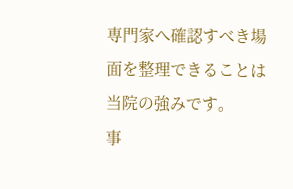専門家へ確認すべき場面を整理できることは当院の強みです。
事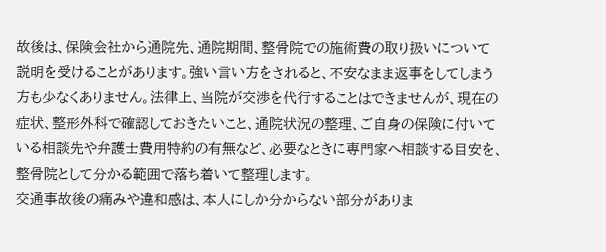故後は、保険会社から通院先、通院期間、整骨院での施術費の取り扱いについて説明を受けることがあります。強い言い方をされると、不安なまま返事をしてしまう方も少なくありません。法律上、当院が交渉を代行することはできませんが、現在の症状、整形外科で確認しておきたいこと、通院状況の整理、ご自身の保険に付いている相談先や弁護士費用特約の有無など、必要なときに専門家へ相談する目安を、整骨院として分かる範囲で落ち着いて整理します。
交通事故後の痛みや違和感は、本人にしか分からない部分がありま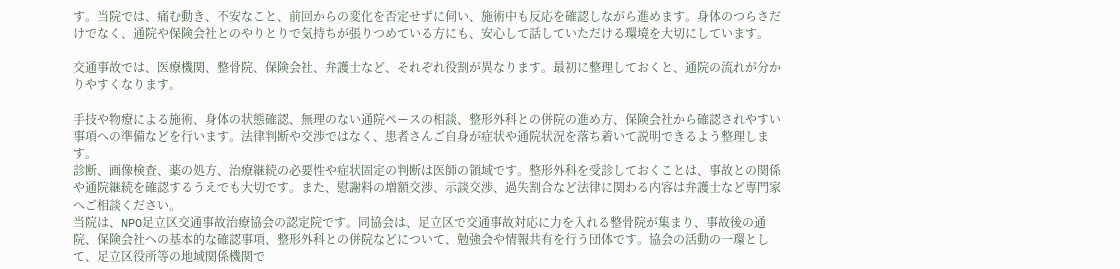す。当院では、痛む動き、不安なこと、前回からの変化を否定せずに伺い、施術中も反応を確認しながら進めます。身体のつらさだけでなく、通院や保険会社とのやりとりで気持ちが張りつめている方にも、安心して話していただける環境を大切にしています。

交通事故では、医療機関、整骨院、保険会社、弁護士など、それぞれ役割が異なります。最初に整理しておくと、通院の流れが分かりやすくなります。

手技や物療による施術、身体の状態確認、無理のない通院ペースの相談、整形外科との併院の進め方、保険会社から確認されやすい事項への準備などを行います。法律判断や交渉ではなく、患者さんご自身が症状や通院状況を落ち着いて説明できるよう整理します。
診断、画像検査、薬の処方、治療継続の必要性や症状固定の判断は医師の領域です。整形外科を受診しておくことは、事故との関係や通院継続を確認するうえでも大切です。また、慰謝料の増額交渉、示談交渉、過失割合など法律に関わる内容は弁護士など専門家へご相談ください。
当院は、NPO足立区交通事故治療協会の認定院です。同協会は、足立区で交通事故対応に力を入れる整骨院が集まり、事故後の通院、保険会社への基本的な確認事項、整形外科との併院などについて、勉強会や情報共有を行う団体です。協会の活動の一環として、足立区役所等の地域関係機関で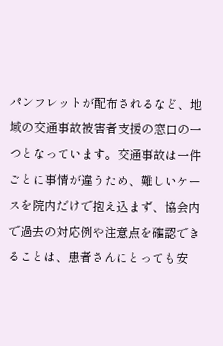パンフレットが配布されるなど、地域の交通事故被害者支援の窓口の一つとなっています。交通事故は一件ごとに事情が違うため、難しいケースを院内だけで抱え込まず、協会内で過去の対応例や注意点を確認できることは、患者さんにとっても安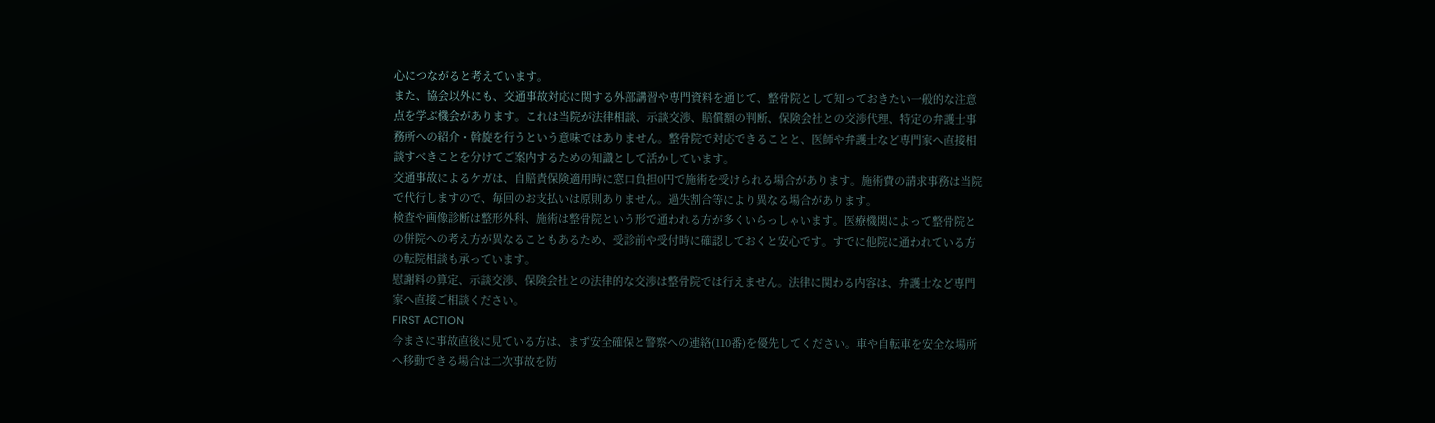心につながると考えています。
また、協会以外にも、交通事故対応に関する外部講習や専門資料を通じて、整骨院として知っておきたい一般的な注意点を学ぶ機会があります。これは当院が法律相談、示談交渉、賠償額の判断、保険会社との交渉代理、特定の弁護士事務所への紹介・斡旋を行うという意味ではありません。整骨院で対応できることと、医師や弁護士など専門家へ直接相談すべきことを分けてご案内するための知識として活かしています。
交通事故によるケガは、自賠責保険適用時に窓口負担0円で施術を受けられる場合があります。施術費の請求事務は当院で代行しますので、毎回のお支払いは原則ありません。過失割合等により異なる場合があります。
検査や画像診断は整形外科、施術は整骨院という形で通われる方が多くいらっしゃいます。医療機関によって整骨院との併院への考え方が異なることもあるため、受診前や受付時に確認しておくと安心です。すでに他院に通われている方の転院相談も承っています。
慰謝料の算定、示談交渉、保険会社との法律的な交渉は整骨院では行えません。法律に関わる内容は、弁護士など専門家へ直接ご相談ください。
FIRST ACTION
今まさに事故直後に見ている方は、まず安全確保と警察への連絡(110番)を優先してください。車や自転車を安全な場所へ移動できる場合は二次事故を防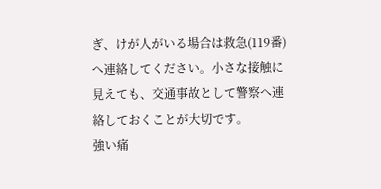ぎ、けが人がいる場合は救急(119番)へ連絡してください。小さな接触に見えても、交通事故として警察へ連絡しておくことが大切です。
強い痛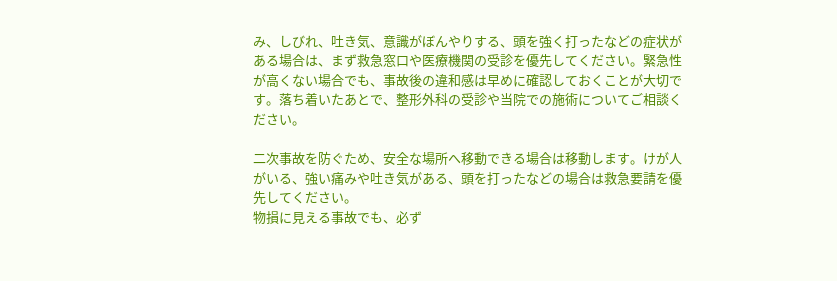み、しびれ、吐き気、意識がぼんやりする、頭を強く打ったなどの症状がある場合は、まず救急窓口や医療機関の受診を優先してください。緊急性が高くない場合でも、事故後の違和感は早めに確認しておくことが大切です。落ち着いたあとで、整形外科の受診や当院での施術についてご相談ください。

二次事故を防ぐため、安全な場所へ移動できる場合は移動します。けが人がいる、強い痛みや吐き気がある、頭を打ったなどの場合は救急要請を優先してください。
物損に見える事故でも、必ず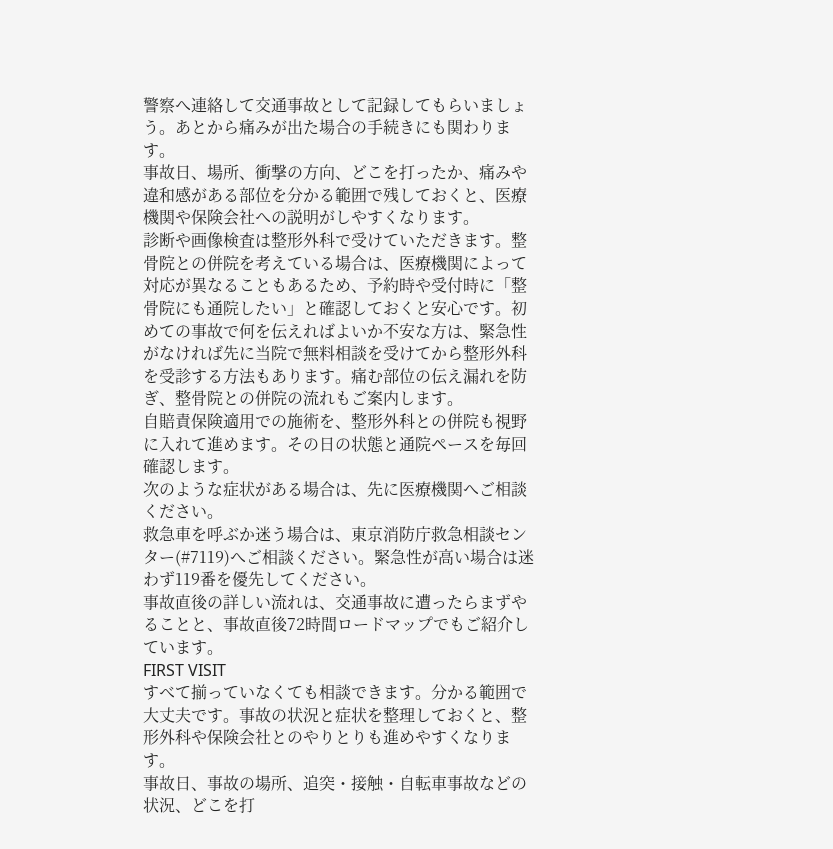警察へ連絡して交通事故として記録してもらいましょう。あとから痛みが出た場合の手続きにも関わります。
事故日、場所、衝撃の方向、どこを打ったか、痛みや違和感がある部位を分かる範囲で残しておくと、医療機関や保険会社への説明がしやすくなります。
診断や画像検査は整形外科で受けていただきます。整骨院との併院を考えている場合は、医療機関によって対応が異なることもあるため、予約時や受付時に「整骨院にも通院したい」と確認しておくと安心です。初めての事故で何を伝えればよいか不安な方は、緊急性がなければ先に当院で無料相談を受けてから整形外科を受診する方法もあります。痛む部位の伝え漏れを防ぎ、整骨院との併院の流れもご案内します。
自賠責保険適用での施術を、整形外科との併院も視野に入れて進めます。その日の状態と通院ペースを毎回確認します。
次のような症状がある場合は、先に医療機関へご相談ください。
救急車を呼ぶか迷う場合は、東京消防庁救急相談センター(#7119)へご相談ください。緊急性が高い場合は迷わず119番を優先してください。
事故直後の詳しい流れは、交通事故に遭ったらまずやることと、事故直後72時間ロードマップでもご紹介しています。
FIRST VISIT
すべて揃っていなくても相談できます。分かる範囲で大丈夫です。事故の状況と症状を整理しておくと、整形外科や保険会社とのやりとりも進めやすくなります。
事故日、事故の場所、追突・接触・自転車事故などの状況、どこを打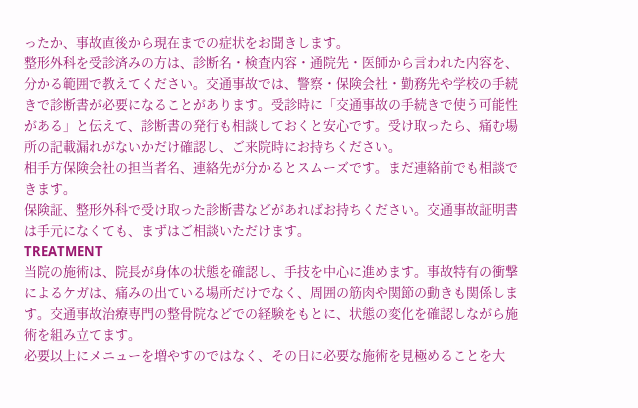ったか、事故直後から現在までの症状をお聞きします。
整形外科を受診済みの方は、診断名・検査内容・通院先・医師から言われた内容を、分かる範囲で教えてください。交通事故では、警察・保険会社・勤務先や学校の手続きで診断書が必要になることがあります。受診時に「交通事故の手続きで使う可能性がある」と伝えて、診断書の発行も相談しておくと安心です。受け取ったら、痛む場所の記載漏れがないかだけ確認し、ご来院時にお持ちください。
相手方保険会社の担当者名、連絡先が分かるとスムーズです。まだ連絡前でも相談できます。
保険証、整形外科で受け取った診断書などがあればお持ちください。交通事故証明書は手元になくても、まずはご相談いただけます。
TREATMENT
当院の施術は、院長が身体の状態を確認し、手技を中心に進めます。事故特有の衝撃によるケガは、痛みの出ている場所だけでなく、周囲の筋肉や関節の動きも関係します。交通事故治療専門の整骨院などでの経験をもとに、状態の変化を確認しながら施術を組み立てます。
必要以上にメニューを増やすのではなく、その日に必要な施術を見極めることを大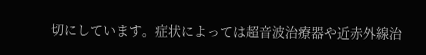切にしています。症状によっては超音波治療器や近赤外線治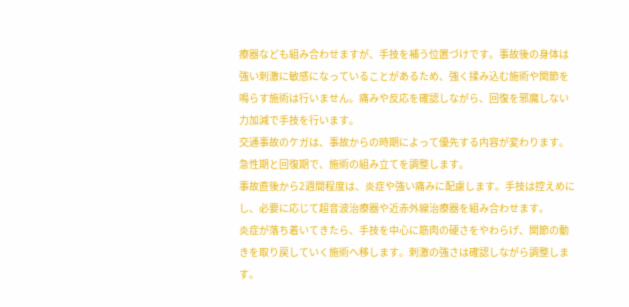療器なども組み合わせますが、手技を補う位置づけです。事故後の身体は強い刺激に敏感になっていることがあるため、強く揉み込む施術や関節を鳴らす施術は行いません。痛みや反応を確認しながら、回復を邪魔しない力加減で手技を行います。
交通事故のケガは、事故からの時期によって優先する内容が変わります。急性期と回復期で、施術の組み立てを調整します。
事故直後から2週間程度は、炎症や強い痛みに配慮します。手技は控えめにし、必要に応じて超音波治療器や近赤外線治療器を組み合わせます。
炎症が落ち着いてきたら、手技を中心に筋肉の硬さをやわらげ、関節の動きを取り戻していく施術へ移します。刺激の強さは確認しながら調整します。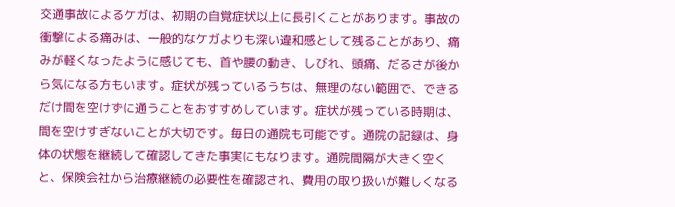交通事故によるケガは、初期の自覚症状以上に長引くことがあります。事故の衝撃による痛みは、一般的なケガよりも深い違和感として残ることがあり、痛みが軽くなったように感じても、首や腰の動き、しびれ、頭痛、だるさが後から気になる方もいます。症状が残っているうちは、無理のない範囲で、できるだけ間を空けずに通うことをおすすめしています。症状が残っている時期は、間を空けすぎないことが大切です。毎日の通院も可能です。通院の記録は、身体の状態を継続して確認してきた事実にもなります。通院間隔が大きく空くと、保険会社から治療継続の必要性を確認され、費用の取り扱いが難しくなる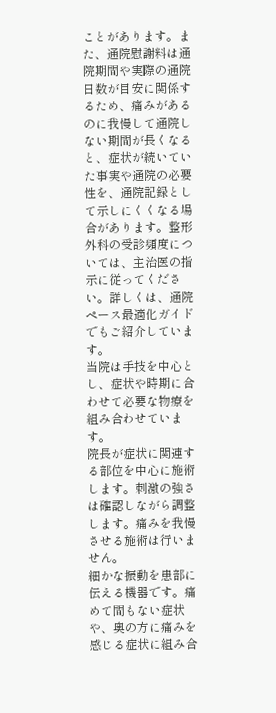ことがあります。また、通院慰謝料は通院期間や実際の通院日数が目安に関係するため、痛みがあるのに我慢して通院しない期間が長くなると、症状が続いていた事実や通院の必要性を、通院記録として示しにくくなる場合があります。整形外科の受診頻度については、主治医の指示に従ってください。詳しくは、通院ペース最適化ガイドでもご紹介しています。
当院は手技を中心とし、症状や時期に合わせて必要な物療を組み合わせています。
院長が症状に関連する部位を中心に施術します。刺激の強さは確認しながら調整します。痛みを我慢させる施術は行いません。
細かな振動を患部に伝える機器です。痛めて間もない症状や、奥の方に痛みを感じる症状に組み合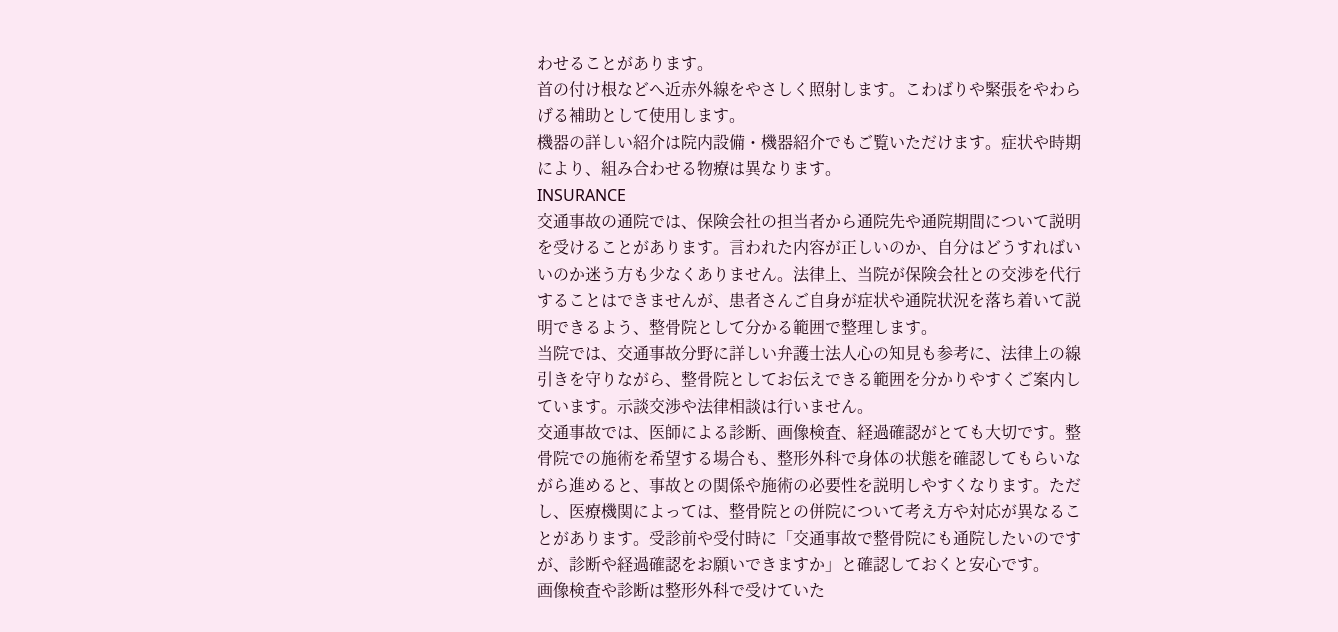わせることがあります。
首の付け根などへ近赤外線をやさしく照射します。こわばりや緊張をやわらげる補助として使用します。
機器の詳しい紹介は院内設備・機器紹介でもご覧いただけます。症状や時期により、組み合わせる物療は異なります。
INSURANCE
交通事故の通院では、保険会社の担当者から通院先や通院期間について説明を受けることがあります。言われた内容が正しいのか、自分はどうすればいいのか迷う方も少なくありません。法律上、当院が保険会社との交渉を代行することはできませんが、患者さんご自身が症状や通院状況を落ち着いて説明できるよう、整骨院として分かる範囲で整理します。
当院では、交通事故分野に詳しい弁護士法人心の知見も参考に、法律上の線引きを守りながら、整骨院としてお伝えできる範囲を分かりやすくご案内しています。示談交渉や法律相談は行いません。
交通事故では、医師による診断、画像検査、経過確認がとても大切です。整骨院での施術を希望する場合も、整形外科で身体の状態を確認してもらいながら進めると、事故との関係や施術の必要性を説明しやすくなります。ただし、医療機関によっては、整骨院との併院について考え方や対応が異なることがあります。受診前や受付時に「交通事故で整骨院にも通院したいのですが、診断や経過確認をお願いできますか」と確認しておくと安心です。
画像検査や診断は整形外科で受けていた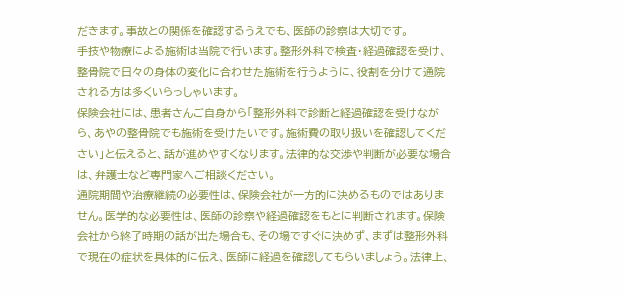だきます。事故との関係を確認するうえでも、医師の診察は大切です。
手技や物療による施術は当院で行います。整形外科で検査・経過確認を受け、整骨院で日々の身体の変化に合わせた施術を行うように、役割を分けて通院される方は多くいらっしゃいます。
保険会社には、患者さんご自身から「整形外科で診断と経過確認を受けながら、あやの整骨院でも施術を受けたいです。施術費の取り扱いを確認してください」と伝えると、話が進めやすくなります。法律的な交渉や判断が必要な場合は、弁護士など専門家へご相談ください。
通院期間や治療継続の必要性は、保険会社が一方的に決めるものではありません。医学的な必要性は、医師の診察や経過確認をもとに判断されます。保険会社から終了時期の話が出た場合も、その場ですぐに決めず、まずは整形外科で現在の症状を具体的に伝え、医師に経過を確認してもらいましょう。法律上、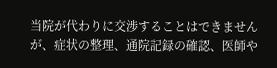当院が代わりに交渉することはできませんが、症状の整理、通院記録の確認、医師や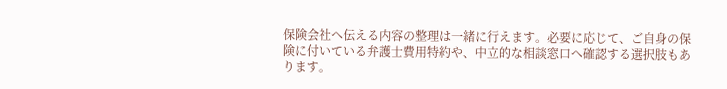保険会社へ伝える内容の整理は一緒に行えます。必要に応じて、ご自身の保険に付いている弁護士費用特約や、中立的な相談窓口へ確認する選択肢もあります。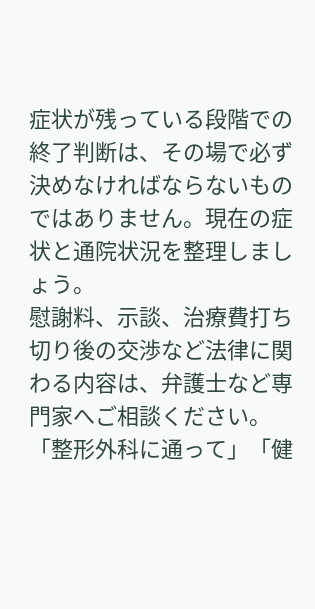症状が残っている段階での終了判断は、その場で必ず決めなければならないものではありません。現在の症状と通院状況を整理しましょう。
慰謝料、示談、治療費打ち切り後の交渉など法律に関わる内容は、弁護士など専門家へご相談ください。
「整形外科に通って」「健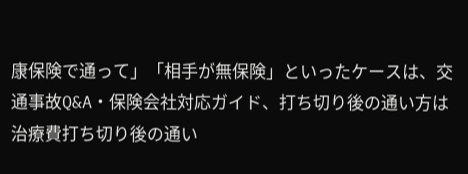康保険で通って」「相手が無保険」といったケースは、交通事故Q&A・保険会社対応ガイド、打ち切り後の通い方は治療費打ち切り後の通い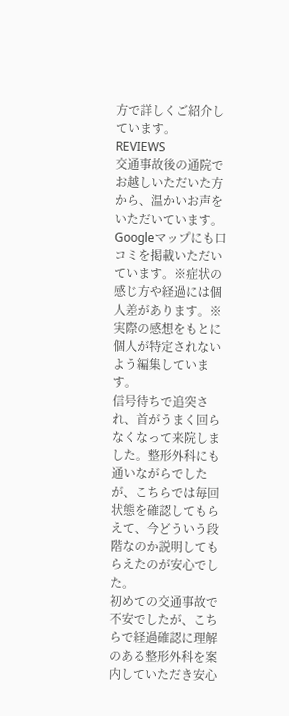方で詳しくご紹介しています。
REVIEWS
交通事故後の通院でお越しいただいた方から、温かいお声をいただいています。Googleマップにも口コミを掲載いただいています。※症状の感じ方や経過には個人差があります。※実際の感想をもとに個人が特定されないよう編集しています。
信号待ちで追突され、首がうまく回らなくなって来院しました。整形外科にも通いながらでしたが、こちらでは毎回状態を確認してもらえて、今どういう段階なのか説明してもらえたのが安心でした。
初めての交通事故で不安でしたが、こちらで経過確認に理解のある整形外科を案内していただき安心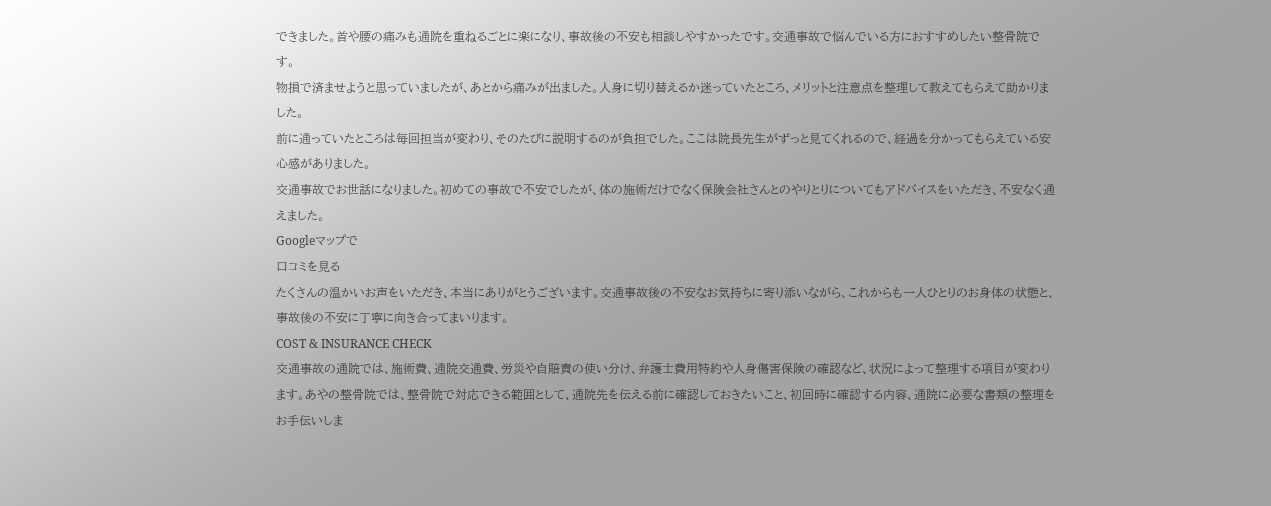できました。首や腰の痛みも通院を重ねるごとに楽になり、事故後の不安も相談しやすかったです。交通事故で悩んでいる方におすすめしたい整骨院です。
物損で済ませようと思っていましたが、あとから痛みが出ました。人身に切り替えるか迷っていたところ、メリットと注意点を整理して教えてもらえて助かりました。
前に通っていたところは毎回担当が変わり、そのたびに説明するのが負担でした。ここは院長先生がずっと見てくれるので、経過を分かってもらえている安心感がありました。
交通事故でお世話になりました。初めての事故で不安でしたが、体の施術だけでなく保険会社さんとのやりとりについてもアドバイスをいただき、不安なく通えました。
Googleマップで
口コミを見る
たくさんの温かいお声をいただき、本当にありがとうございます。交通事故後の不安なお気持ちに寄り添いながら、これからも一人ひとりのお身体の状態と、事故後の不安に丁寧に向き合ってまいります。
COST & INSURANCE CHECK
交通事故の通院では、施術費、通院交通費、労災や自賠責の使い分け、弁護士費用特約や人身傷害保険の確認など、状況によって整理する項目が変わります。あやの整骨院では、整骨院で対応できる範囲として、通院先を伝える前に確認しておきたいこと、初回時に確認する内容、通院に必要な書類の整理をお手伝いしま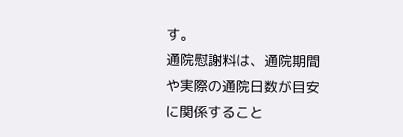す。
通院慰謝料は、通院期間や実際の通院日数が目安に関係すること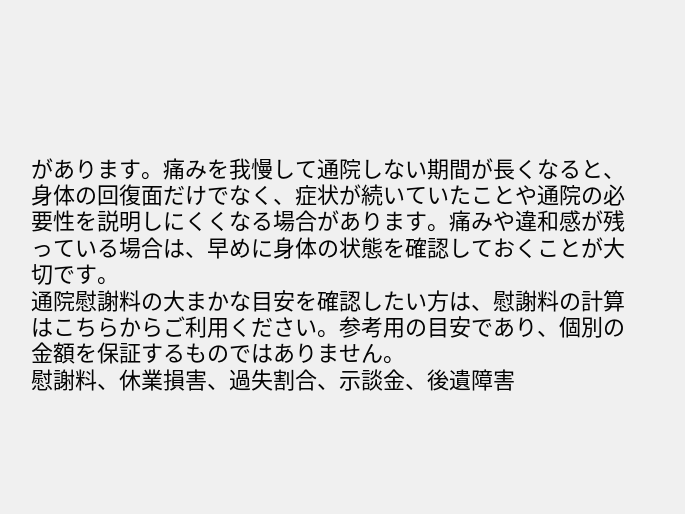があります。痛みを我慢して通院しない期間が長くなると、身体の回復面だけでなく、症状が続いていたことや通院の必要性を説明しにくくなる場合があります。痛みや違和感が残っている場合は、早めに身体の状態を確認しておくことが大切です。
通院慰謝料の大まかな目安を確認したい方は、慰謝料の計算はこちらからご利用ください。参考用の目安であり、個別の金額を保証するものではありません。
慰謝料、休業損害、過失割合、示談金、後遺障害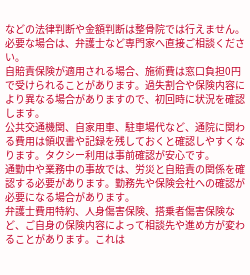などの法律判断や金額判断は整骨院では行えません。必要な場合は、弁護士など専門家へ直接ご相談ください。
自賠責保険が適用される場合、施術費は窓口負担0円で受けられることがあります。過失割合や保険内容により異なる場合がありますので、初回時に状況を確認します。
公共交通機関、自家用車、駐車場代など、通院に関わる費用は領収書や記録を残しておくと確認しやすくなります。タクシー利用は事前確認が安心です。
通勤中や業務中の事故では、労災と自賠責の関係を確認する必要があります。勤務先や保険会社への確認が必要になる場合があります。
弁護士費用特約、人身傷害保険、搭乗者傷害保険など、ご自身の保険内容によって相談先や進め方が変わることがあります。これは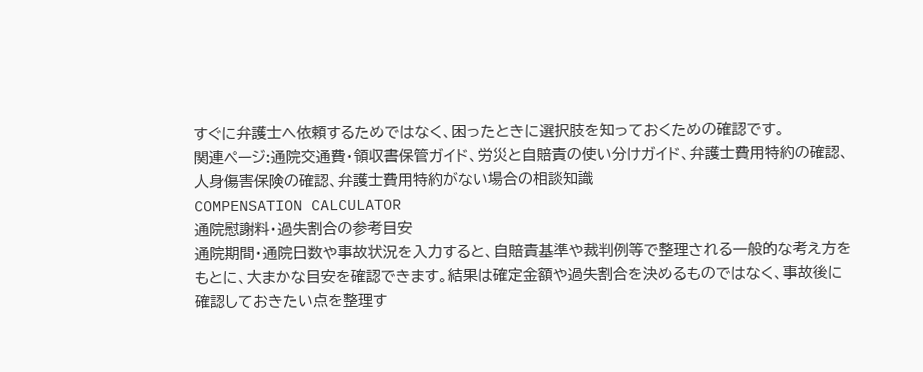すぐに弁護士へ依頼するためではなく、困ったときに選択肢を知っておくための確認です。
関連ページ:通院交通費・領収書保管ガイド、労災と自賠責の使い分けガイド、弁護士費用特約の確認、人身傷害保険の確認、弁護士費用特約がない場合の相談知識
COMPENSATION CALCULATOR
通院慰謝料・過失割合の参考目安
通院期間・通院日数や事故状況を入力すると、自賠責基準や裁判例等で整理される一般的な考え方をもとに、大まかな目安を確認できます。結果は確定金額や過失割合を決めるものではなく、事故後に確認しておきたい点を整理す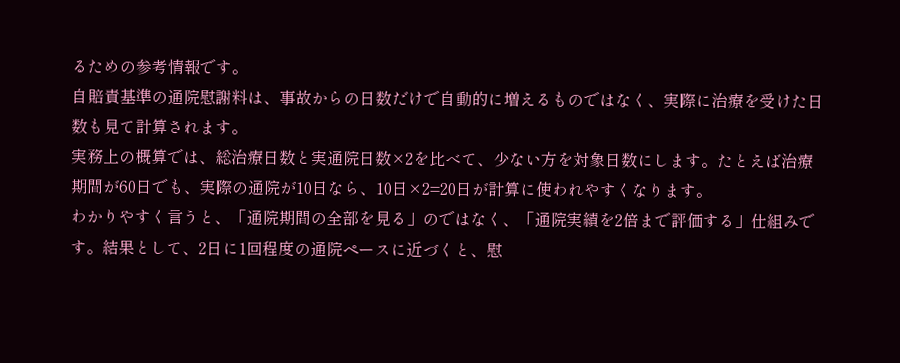るための参考情報です。
自賠責基準の通院慰謝料は、事故からの日数だけで自動的に増えるものではなく、実際に治療を受けた日数も見て計算されます。
実務上の概算では、総治療日数と実通院日数×2を比べて、少ない方を対象日数にします。たとえば治療期間が60日でも、実際の通院が10日なら、10日×2=20日が計算に使われやすくなります。
わかりやすく言うと、「通院期間の全部を見る」のではなく、「通院実績を2倍まで評価する」仕組みです。結果として、2日に1回程度の通院ペースに近づくと、慰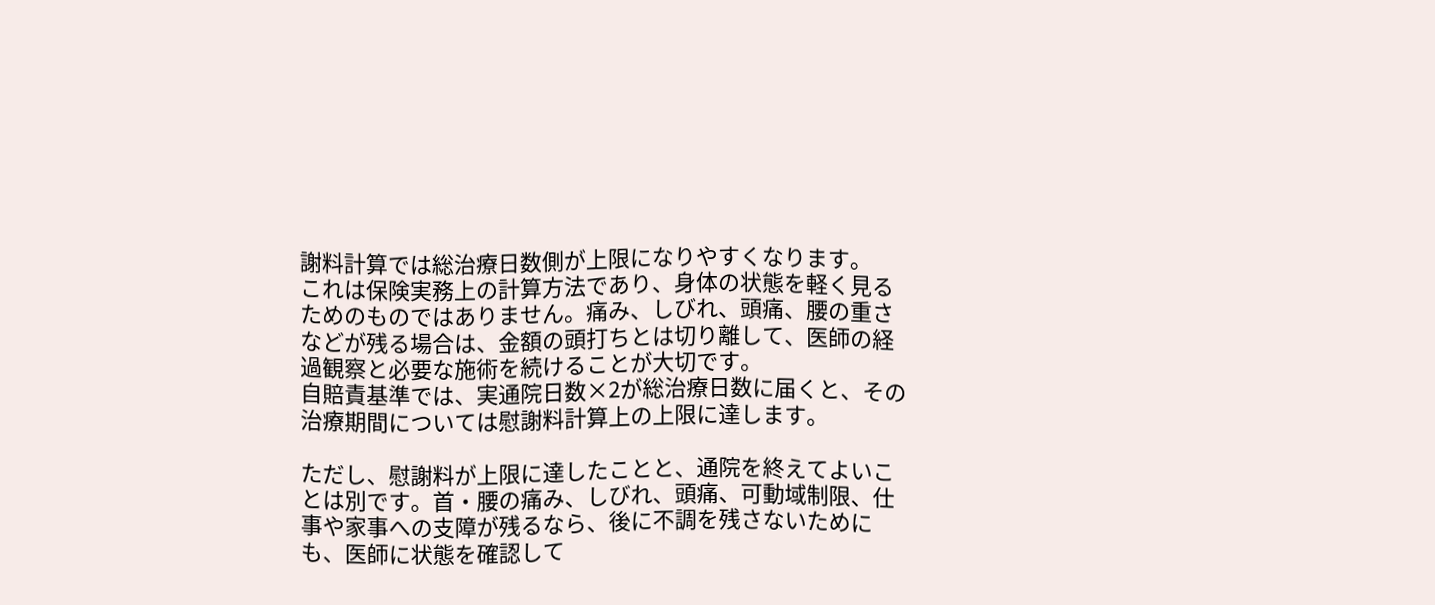謝料計算では総治療日数側が上限になりやすくなります。
これは保険実務上の計算方法であり、身体の状態を軽く見るためのものではありません。痛み、しびれ、頭痛、腰の重さなどが残る場合は、金額の頭打ちとは切り離して、医師の経過観察と必要な施術を続けることが大切です。
自賠責基準では、実通院日数×2が総治療日数に届くと、その治療期間については慰謝料計算上の上限に達します。

ただし、慰謝料が上限に達したことと、通院を終えてよいことは別です。首・腰の痛み、しびれ、頭痛、可動域制限、仕事や家事への支障が残るなら、後に不調を残さないためにも、医師に状態を確認して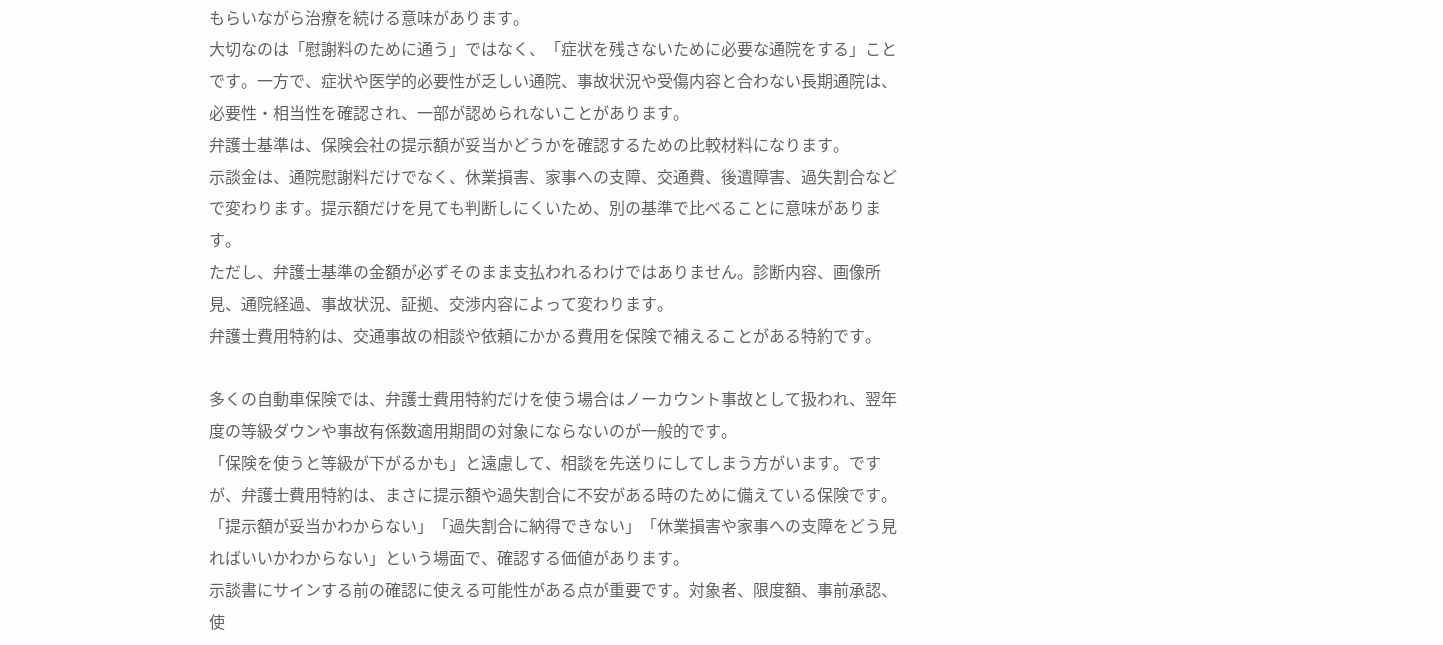もらいながら治療を続ける意味があります。
大切なのは「慰謝料のために通う」ではなく、「症状を残さないために必要な通院をする」ことです。一方で、症状や医学的必要性が乏しい通院、事故状況や受傷内容と合わない長期通院は、必要性・相当性を確認され、一部が認められないことがあります。
弁護士基準は、保険会社の提示額が妥当かどうかを確認するための比較材料になります。
示談金は、通院慰謝料だけでなく、休業損害、家事への支障、交通費、後遺障害、過失割合などで変わります。提示額だけを見ても判断しにくいため、別の基準で比べることに意味があります。
ただし、弁護士基準の金額が必ずそのまま支払われるわけではありません。診断内容、画像所見、通院経過、事故状況、証拠、交渉内容によって変わります。
弁護士費用特約は、交通事故の相談や依頼にかかる費用を保険で補えることがある特約です。

多くの自動車保険では、弁護士費用特約だけを使う場合はノーカウント事故として扱われ、翌年度の等級ダウンや事故有係数適用期間の対象にならないのが一般的です。
「保険を使うと等級が下がるかも」と遠慮して、相談を先送りにしてしまう方がいます。ですが、弁護士費用特約は、まさに提示額や過失割合に不安がある時のために備えている保険です。
「提示額が妥当かわからない」「過失割合に納得できない」「休業損害や家事への支障をどう見ればいいかわからない」という場面で、確認する価値があります。
示談書にサインする前の確認に使える可能性がある点が重要です。対象者、限度額、事前承認、使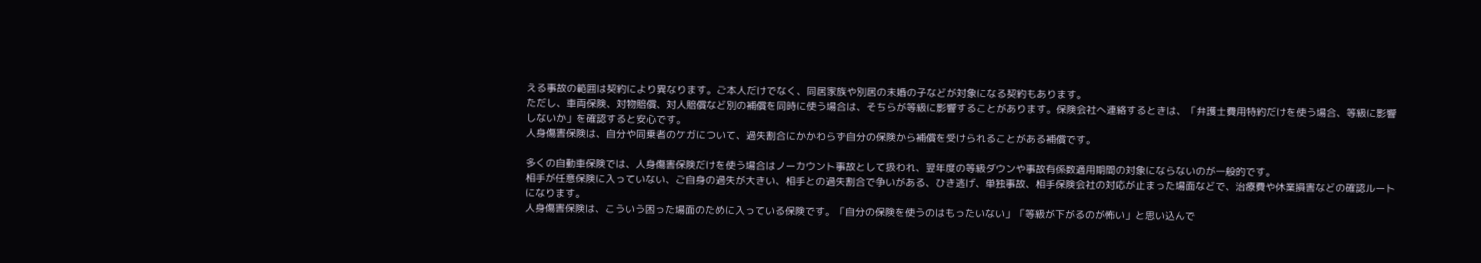える事故の範囲は契約により異なります。ご本人だけでなく、同居家族や別居の未婚の子などが対象になる契約もあります。
ただし、車両保険、対物賠償、対人賠償など別の補償を同時に使う場合は、そちらが等級に影響することがあります。保険会社へ連絡するときは、「弁護士費用特約だけを使う場合、等級に影響しないか」を確認すると安心です。
人身傷害保険は、自分や同乗者のケガについて、過失割合にかかわらず自分の保険から補償を受けられることがある補償です。

多くの自動車保険では、人身傷害保険だけを使う場合はノーカウント事故として扱われ、翌年度の等級ダウンや事故有係数適用期間の対象にならないのが一般的です。
相手が任意保険に入っていない、ご自身の過失が大きい、相手との過失割合で争いがある、ひき逃げ、単独事故、相手保険会社の対応が止まった場面などで、治療費や休業損害などの確認ルートになります。
人身傷害保険は、こういう困った場面のために入っている保険です。「自分の保険を使うのはもったいない」「等級が下がるのが怖い」と思い込んで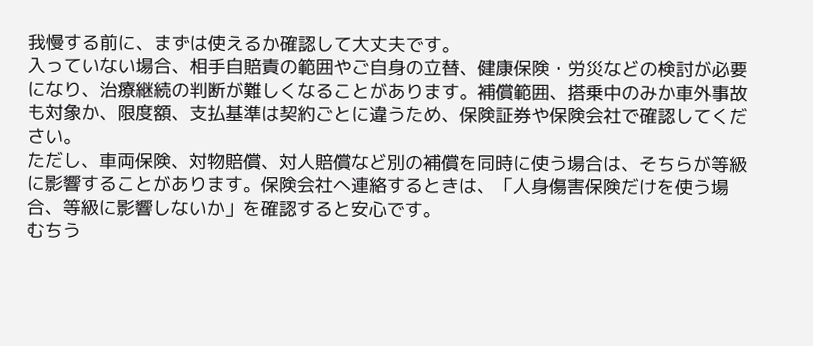我慢する前に、まずは使えるか確認して大丈夫です。
入っていない場合、相手自賠責の範囲やご自身の立替、健康保険・労災などの検討が必要になり、治療継続の判断が難しくなることがあります。補償範囲、搭乗中のみか車外事故も対象か、限度額、支払基準は契約ごとに違うため、保険証券や保険会社で確認してください。
ただし、車両保険、対物賠償、対人賠償など別の補償を同時に使う場合は、そちらが等級に影響することがあります。保険会社へ連絡するときは、「人身傷害保険だけを使う場合、等級に影響しないか」を確認すると安心です。
むちう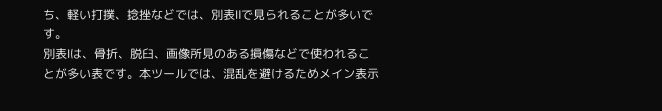ち、軽い打撲、捻挫などでは、別表Ⅱで見られることが多いです。
別表Ⅰは、骨折、脱臼、画像所見のある損傷などで使われることが多い表です。本ツールでは、混乱を避けるためメイン表示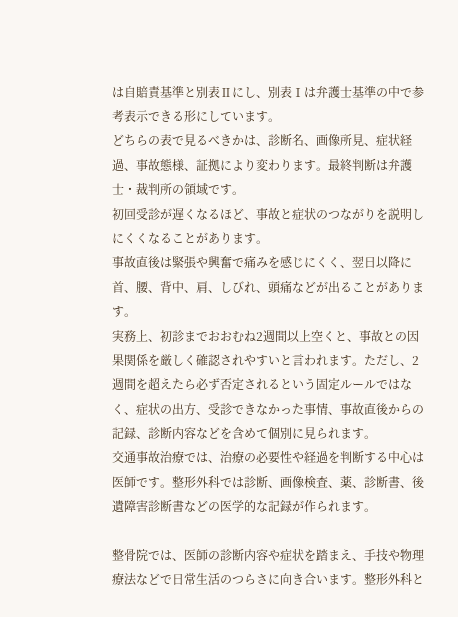は自賠責基準と別表Ⅱにし、別表Ⅰは弁護士基準の中で参考表示できる形にしています。
どちらの表で見るべきかは、診断名、画像所見、症状経過、事故態様、証拠により変わります。最終判断は弁護士・裁判所の領域です。
初回受診が遅くなるほど、事故と症状のつながりを説明しにくくなることがあります。
事故直後は緊張や興奮で痛みを感じにくく、翌日以降に首、腰、背中、肩、しびれ、頭痛などが出ることがあります。
実務上、初診までおおむね2週間以上空くと、事故との因果関係を厳しく確認されやすいと言われます。ただし、2週間を超えたら必ず否定されるという固定ルールではなく、症状の出方、受診できなかった事情、事故直後からの記録、診断内容などを含めて個別に見られます。
交通事故治療では、治療の必要性や経過を判断する中心は医師です。整形外科では診断、画像検査、薬、診断書、後遺障害診断書などの医学的な記録が作られます。

整骨院では、医師の診断内容や症状を踏まえ、手技や物理療法などで日常生活のつらさに向き合います。整形外科と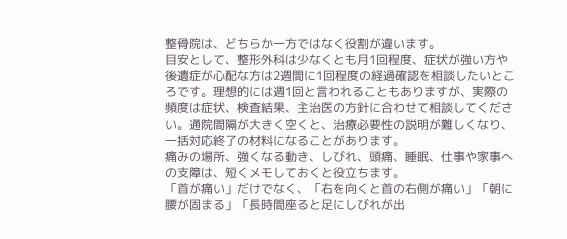整骨院は、どちらか一方ではなく役割が違います。
目安として、整形外科は少なくとも月1回程度、症状が強い方や後遺症が心配な方は2週間に1回程度の経過確認を相談したいところです。理想的には週1回と言われることもありますが、実際の頻度は症状、検査結果、主治医の方針に合わせて相談してください。通院間隔が大きく空くと、治療必要性の説明が難しくなり、一括対応終了の材料になることがあります。
痛みの場所、強くなる動き、しびれ、頭痛、睡眠、仕事や家事への支障は、短くメモしておくと役立ちます。
「首が痛い」だけでなく、「右を向くと首の右側が痛い」「朝に腰が固まる」「長時間座ると足にしびれが出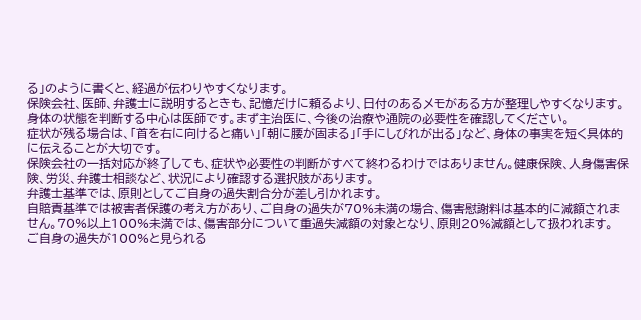る」のように書くと、経過が伝わりやすくなります。
保険会社、医師、弁護士に説明するときも、記憶だけに頼るより、日付のあるメモがある方が整理しやすくなります。
身体の状態を判断する中心は医師です。まず主治医に、今後の治療や通院の必要性を確認してください。
症状が残る場合は、「首を右に向けると痛い」「朝に腰が固まる」「手にしびれが出る」など、身体の事実を短く具体的に伝えることが大切です。
保険会社の一括対応が終了しても、症状や必要性の判断がすべて終わるわけではありません。健康保険、人身傷害保険、労災、弁護士相談など、状況により確認する選択肢があります。
弁護士基準では、原則としてご自身の過失割合分が差し引かれます。
自賠責基準では被害者保護の考え方があり、ご自身の過失が70%未満の場合、傷害慰謝料は基本的に減額されません。70%以上100%未満では、傷害部分について重過失減額の対象となり、原則20%減額として扱われます。
ご自身の過失が100%と見られる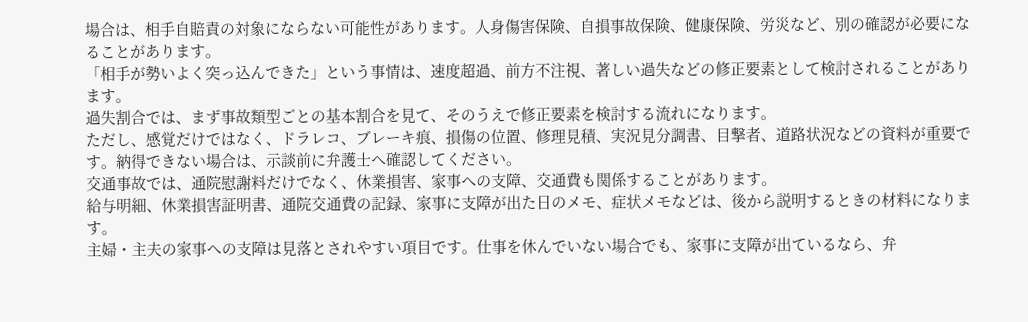場合は、相手自賠責の対象にならない可能性があります。人身傷害保険、自損事故保険、健康保険、労災など、別の確認が必要になることがあります。
「相手が勢いよく突っ込んできた」という事情は、速度超過、前方不注視、著しい過失などの修正要素として検討されることがあります。
過失割合では、まず事故類型ごとの基本割合を見て、そのうえで修正要素を検討する流れになります。
ただし、感覚だけではなく、ドラレコ、ブレーキ痕、損傷の位置、修理見積、実況見分調書、目撃者、道路状況などの資料が重要です。納得できない場合は、示談前に弁護士へ確認してください。
交通事故では、通院慰謝料だけでなく、休業損害、家事への支障、交通費も関係することがあります。
給与明細、休業損害証明書、通院交通費の記録、家事に支障が出た日のメモ、症状メモなどは、後から説明するときの材料になります。
主婦・主夫の家事への支障は見落とされやすい項目です。仕事を休んでいない場合でも、家事に支障が出ているなら、弁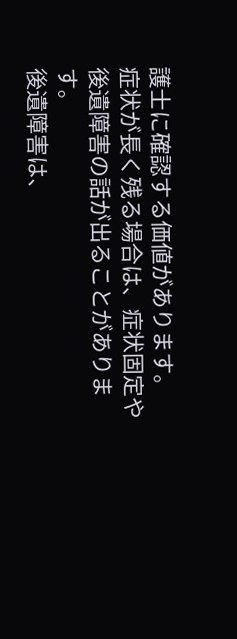護士に確認する価値があります。
症状が長く残る場合は、症状固定や後遺障害の話が出ることがあります。
後遺障害は、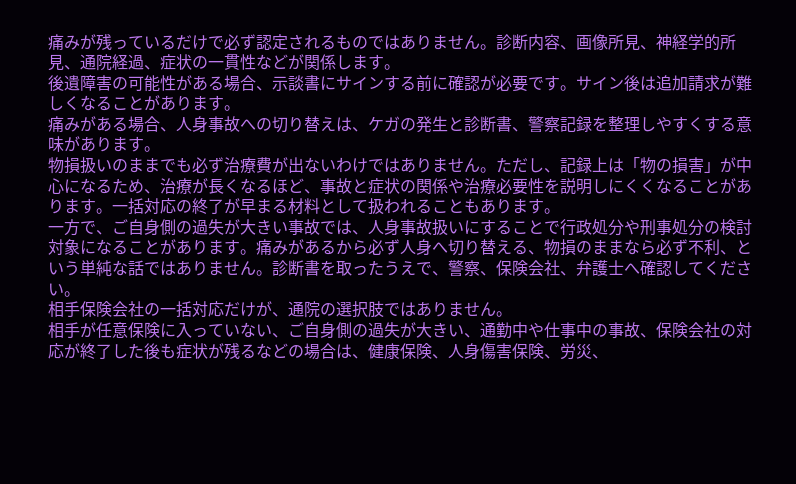痛みが残っているだけで必ず認定されるものではありません。診断内容、画像所見、神経学的所見、通院経過、症状の一貫性などが関係します。
後遺障害の可能性がある場合、示談書にサインする前に確認が必要です。サイン後は追加請求が難しくなることがあります。
痛みがある場合、人身事故への切り替えは、ケガの発生と診断書、警察記録を整理しやすくする意味があります。
物損扱いのままでも必ず治療費が出ないわけではありません。ただし、記録上は「物の損害」が中心になるため、治療が長くなるほど、事故と症状の関係や治療必要性を説明しにくくなることがあります。一括対応の終了が早まる材料として扱われることもあります。
一方で、ご自身側の過失が大きい事故では、人身事故扱いにすることで行政処分や刑事処分の検討対象になることがあります。痛みがあるから必ず人身へ切り替える、物損のままなら必ず不利、という単純な話ではありません。診断書を取ったうえで、警察、保険会社、弁護士へ確認してください。
相手保険会社の一括対応だけが、通院の選択肢ではありません。
相手が任意保険に入っていない、ご自身側の過失が大きい、通勤中や仕事中の事故、保険会社の対応が終了した後も症状が残るなどの場合は、健康保険、人身傷害保険、労災、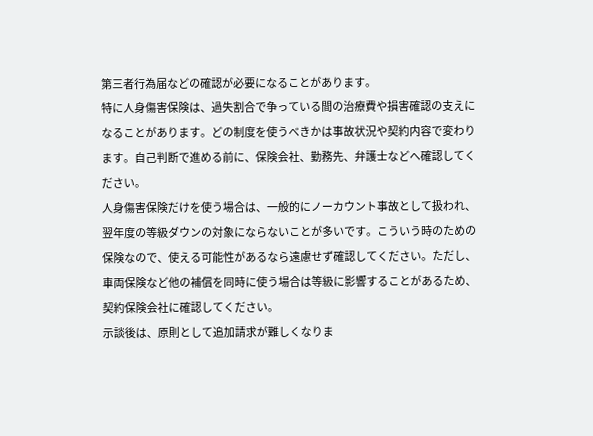第三者行為届などの確認が必要になることがあります。
特に人身傷害保険は、過失割合で争っている間の治療費や損害確認の支えになることがあります。どの制度を使うべきかは事故状況や契約内容で変わります。自己判断で進める前に、保険会社、勤務先、弁護士などへ確認してください。
人身傷害保険だけを使う場合は、一般的にノーカウント事故として扱われ、翌年度の等級ダウンの対象にならないことが多いです。こういう時のための保険なので、使える可能性があるなら遠慮せず確認してください。ただし、車両保険など他の補償を同時に使う場合は等級に影響することがあるため、契約保険会社に確認してください。
示談後は、原則として追加請求が難しくなりま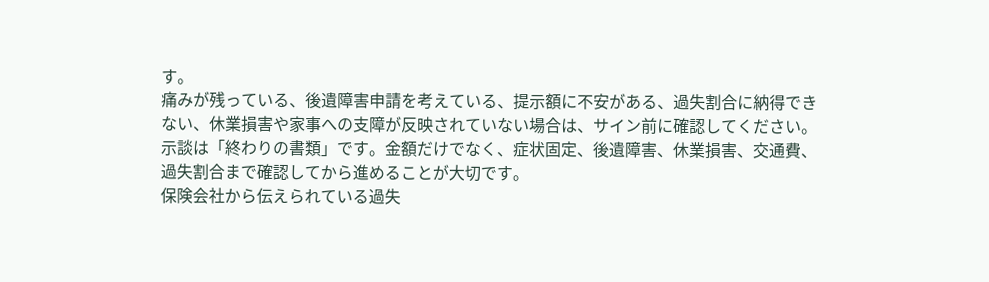す。
痛みが残っている、後遺障害申請を考えている、提示額に不安がある、過失割合に納得できない、休業損害や家事への支障が反映されていない場合は、サイン前に確認してください。
示談は「終わりの書類」です。金額だけでなく、症状固定、後遺障害、休業損害、交通費、過失割合まで確認してから進めることが大切です。
保険会社から伝えられている過失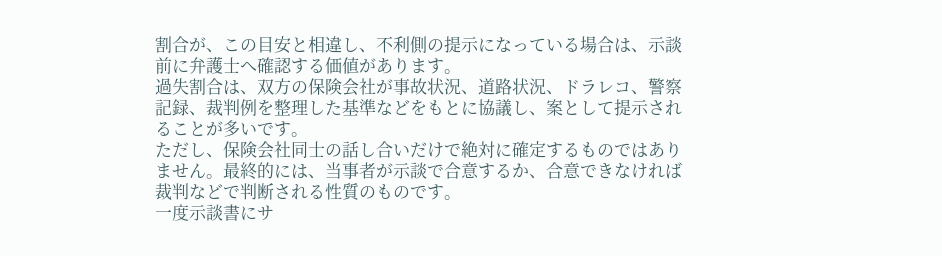割合が、この目安と相違し、不利側の提示になっている場合は、示談前に弁護士へ確認する価値があります。
過失割合は、双方の保険会社が事故状況、道路状況、ドラレコ、警察記録、裁判例を整理した基準などをもとに協議し、案として提示されることが多いです。
ただし、保険会社同士の話し合いだけで絶対に確定するものではありません。最終的には、当事者が示談で合意するか、合意できなければ裁判などで判断される性質のものです。
一度示談書にサ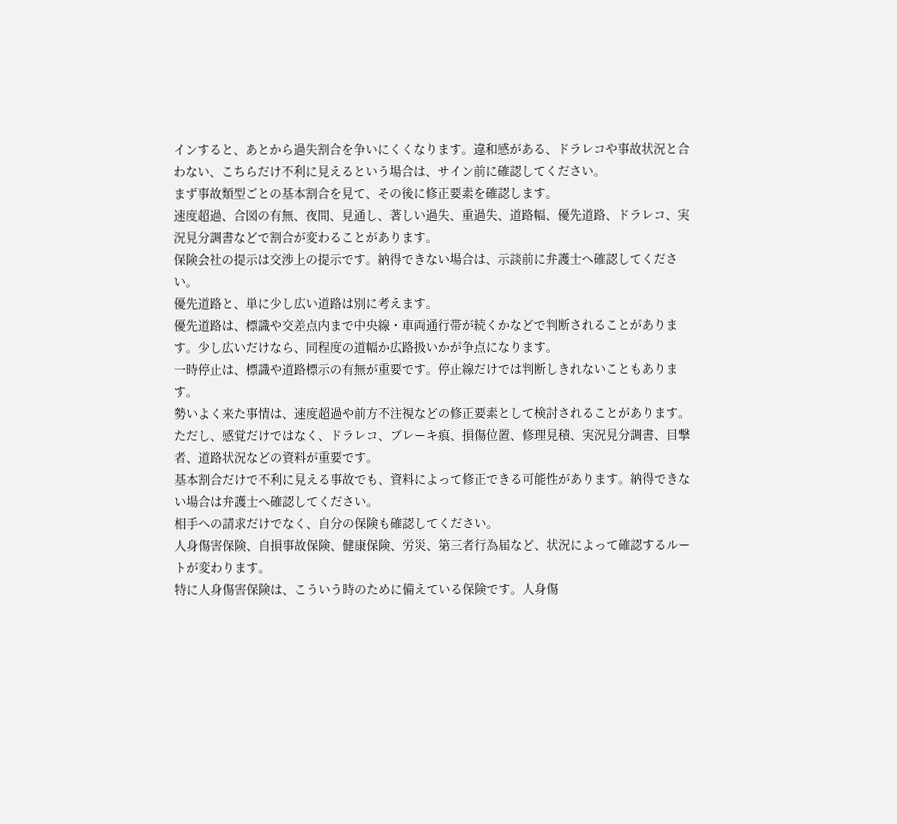インすると、あとから過失割合を争いにくくなります。違和感がある、ドラレコや事故状況と合わない、こちらだけ不利に見えるという場合は、サイン前に確認してください。
まず事故類型ごとの基本割合を見て、その後に修正要素を確認します。
速度超過、合図の有無、夜間、見通し、著しい過失、重過失、道路幅、優先道路、ドラレコ、実況見分調書などで割合が変わることがあります。
保険会社の提示は交渉上の提示です。納得できない場合は、示談前に弁護士へ確認してください。
優先道路と、単に少し広い道路は別に考えます。
優先道路は、標識や交差点内まで中央線・車両通行帯が続くかなどで判断されることがあります。少し広いだけなら、同程度の道幅か広路扱いかが争点になります。
一時停止は、標識や道路標示の有無が重要です。停止線だけでは判断しきれないこともあります。
勢いよく来た事情は、速度超過や前方不注視などの修正要素として検討されることがあります。
ただし、感覚だけではなく、ドラレコ、ブレーキ痕、損傷位置、修理見積、実況見分調書、目撃者、道路状況などの資料が重要です。
基本割合だけで不利に見える事故でも、資料によって修正できる可能性があります。納得できない場合は弁護士へ確認してください。
相手への請求だけでなく、自分の保険も確認してください。
人身傷害保険、自損事故保険、健康保険、労災、第三者行為届など、状況によって確認するルートが変わります。
特に人身傷害保険は、こういう時のために備えている保険です。人身傷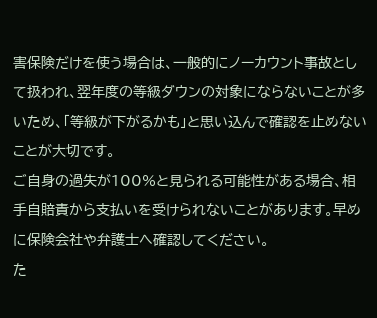害保険だけを使う場合は、一般的にノーカウント事故として扱われ、翌年度の等級ダウンの対象にならないことが多いため、「等級が下がるかも」と思い込んで確認を止めないことが大切です。
ご自身の過失が100%と見られる可能性がある場合、相手自賠責から支払いを受けられないことがあります。早めに保険会社や弁護士へ確認してください。
た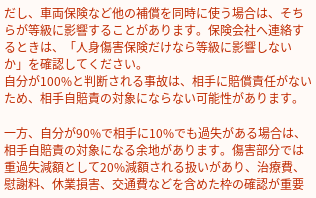だし、車両保険など他の補償を同時に使う場合は、そちらが等級に影響することがあります。保険会社へ連絡するときは、「人身傷害保険だけなら等級に影響しないか」を確認してください。
自分が100%と判断される事故は、相手に賠償責任がないため、相手自賠責の対象にならない可能性があります。

一方、自分が90%で相手に10%でも過失がある場合は、相手自賠責の対象になる余地があります。傷害部分では重過失減額として20%減額される扱いがあり、治療費、慰謝料、休業損害、交通費などを含めた枠の確認が重要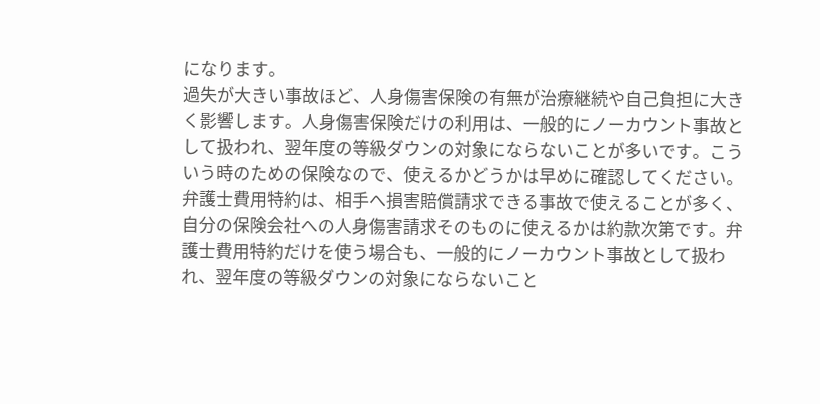になります。
過失が大きい事故ほど、人身傷害保険の有無が治療継続や自己負担に大きく影響します。人身傷害保険だけの利用は、一般的にノーカウント事故として扱われ、翌年度の等級ダウンの対象にならないことが多いです。こういう時のための保険なので、使えるかどうかは早めに確認してください。
弁護士費用特約は、相手へ損害賠償請求できる事故で使えることが多く、自分の保険会社への人身傷害請求そのものに使えるかは約款次第です。弁護士費用特約だけを使う場合も、一般的にノーカウント事故として扱われ、翌年度の等級ダウンの対象にならないこと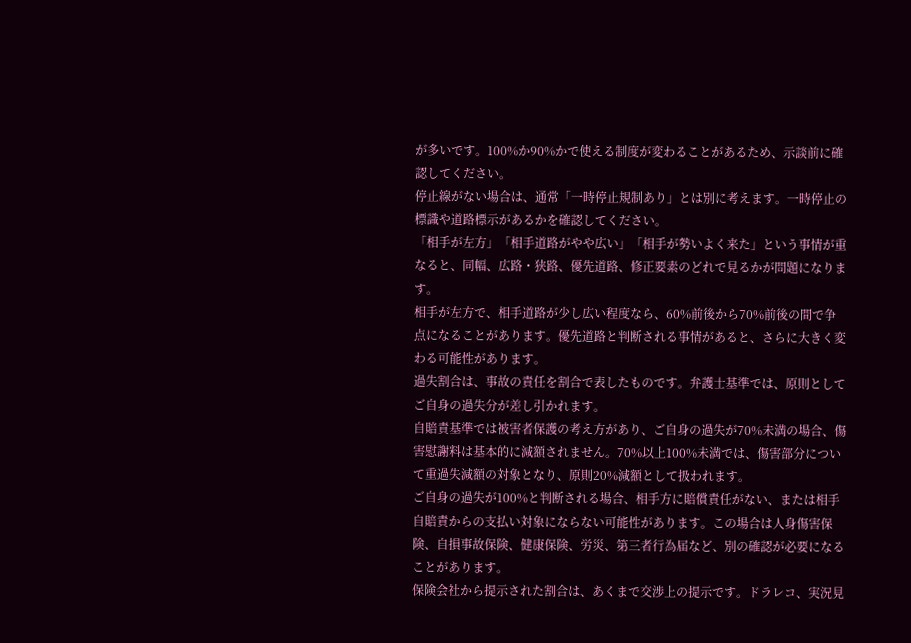が多いです。100%か90%かで使える制度が変わることがあるため、示談前に確認してください。
停止線がない場合は、通常「一時停止規制あり」とは別に考えます。一時停止の標識や道路標示があるかを確認してください。
「相手が左方」「相手道路がやや広い」「相手が勢いよく来た」という事情が重なると、同幅、広路・狭路、優先道路、修正要素のどれで見るかが問題になります。
相手が左方で、相手道路が少し広い程度なら、60%前後から70%前後の間で争点になることがあります。優先道路と判断される事情があると、さらに大きく変わる可能性があります。
過失割合は、事故の責任を割合で表したものです。弁護士基準では、原則としてご自身の過失分が差し引かれます。
自賠責基準では被害者保護の考え方があり、ご自身の過失が70%未満の場合、傷害慰謝料は基本的に減額されません。70%以上100%未満では、傷害部分について重過失減額の対象となり、原則20%減額として扱われます。
ご自身の過失が100%と判断される場合、相手方に賠償責任がない、または相手自賠責からの支払い対象にならない可能性があります。この場合は人身傷害保険、自損事故保険、健康保険、労災、第三者行為届など、別の確認が必要になることがあります。
保険会社から提示された割合は、あくまで交渉上の提示です。ドラレコ、実況見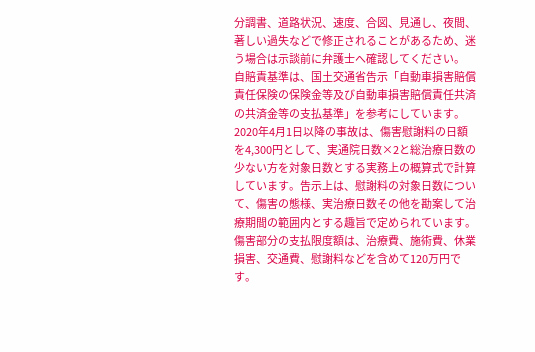分調書、道路状況、速度、合図、見通し、夜間、著しい過失などで修正されることがあるため、迷う場合は示談前に弁護士へ確認してください。
自賠責基準は、国土交通省告示「自動車損害賠償責任保険の保険金等及び自動車損害賠償責任共済の共済金等の支払基準」を参考にしています。2020年4月1日以降の事故は、傷害慰謝料の日額を4,300円として、実通院日数×2と総治療日数の少ない方を対象日数とする実務上の概算式で計算しています。告示上は、慰謝料の対象日数について、傷害の態様、実治療日数その他を勘案して治療期間の範囲内とする趣旨で定められています。傷害部分の支払限度額は、治療費、施術費、休業損害、交通費、慰謝料などを含めて120万円です。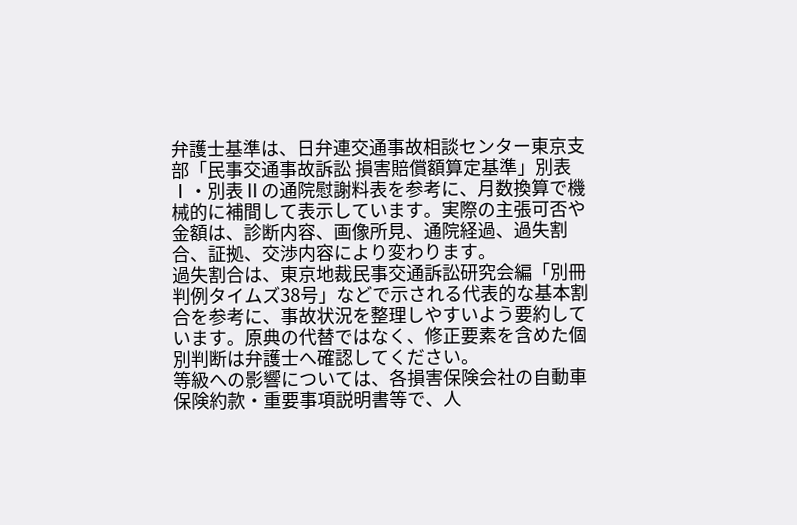弁護士基準は、日弁連交通事故相談センター東京支部「民事交通事故訴訟 損害賠償額算定基準」別表Ⅰ・別表Ⅱの通院慰謝料表を参考に、月数換算で機械的に補間して表示しています。実際の主張可否や金額は、診断内容、画像所見、通院経過、過失割合、証拠、交渉内容により変わります。
過失割合は、東京地裁民事交通訴訟研究会編「別冊判例タイムズ38号」などで示される代表的な基本割合を参考に、事故状況を整理しやすいよう要約しています。原典の代替ではなく、修正要素を含めた個別判断は弁護士へ確認してください。
等級への影響については、各損害保険会社の自動車保険約款・重要事項説明書等で、人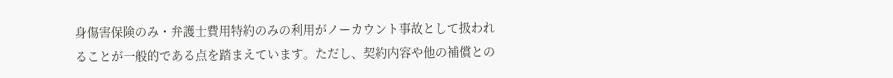身傷害保険のみ・弁護士費用特約のみの利用がノーカウント事故として扱われることが一般的である点を踏まえています。ただし、契約内容や他の補償との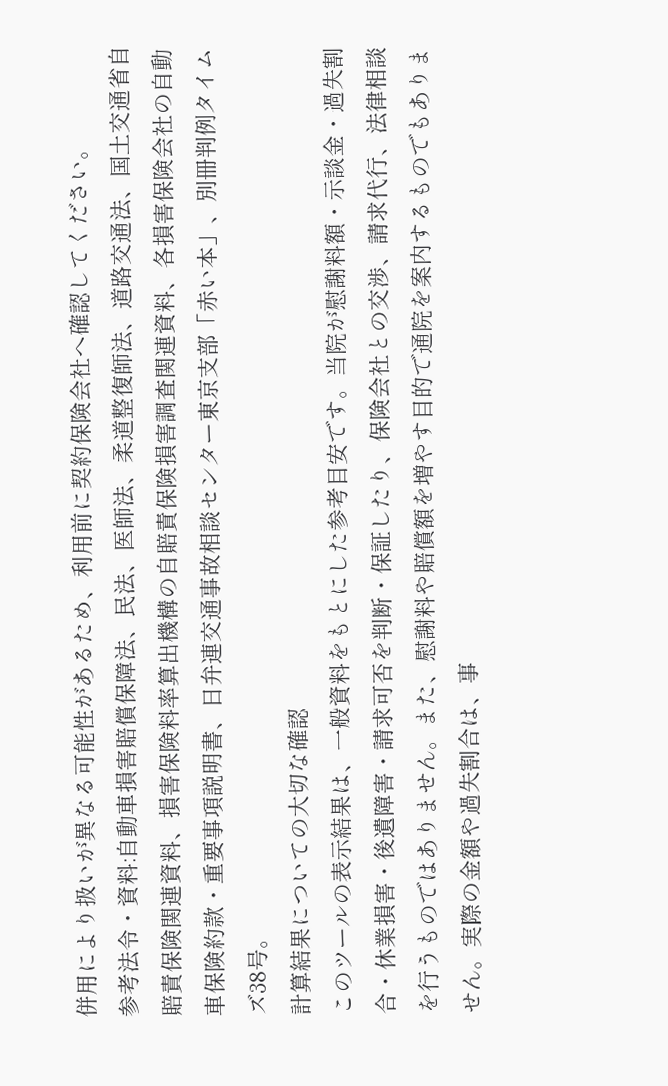併用により扱いが異なる可能性があるため、利用前に契約保険会社へ確認してください。
参考法令・資料:自動車損害賠償保障法、民法、医師法、柔道整復師法、道路交通法、国土交通省自賠責保険関連資料、損害保険料率算出機構の自賠責保険損害調査関連資料、各損害保険会社の自動車保険約款・重要事項説明書、日弁連交通事故相談センター東京支部「赤い本」、別冊判例タイムズ38号。
計算結果についての大切な確認
このツールの表示結果は、一般資料をもとにした参考目安です。当院が慰謝料額・示談金・過失割合・休業損害・後遺障害・請求可否を判断・保証したり、保険会社との交渉、請求代行、法律相談を行うものではありません。また、慰謝料や賠償額を増やす目的で通院を案内するものでもありません。実際の金額や過失割合は、事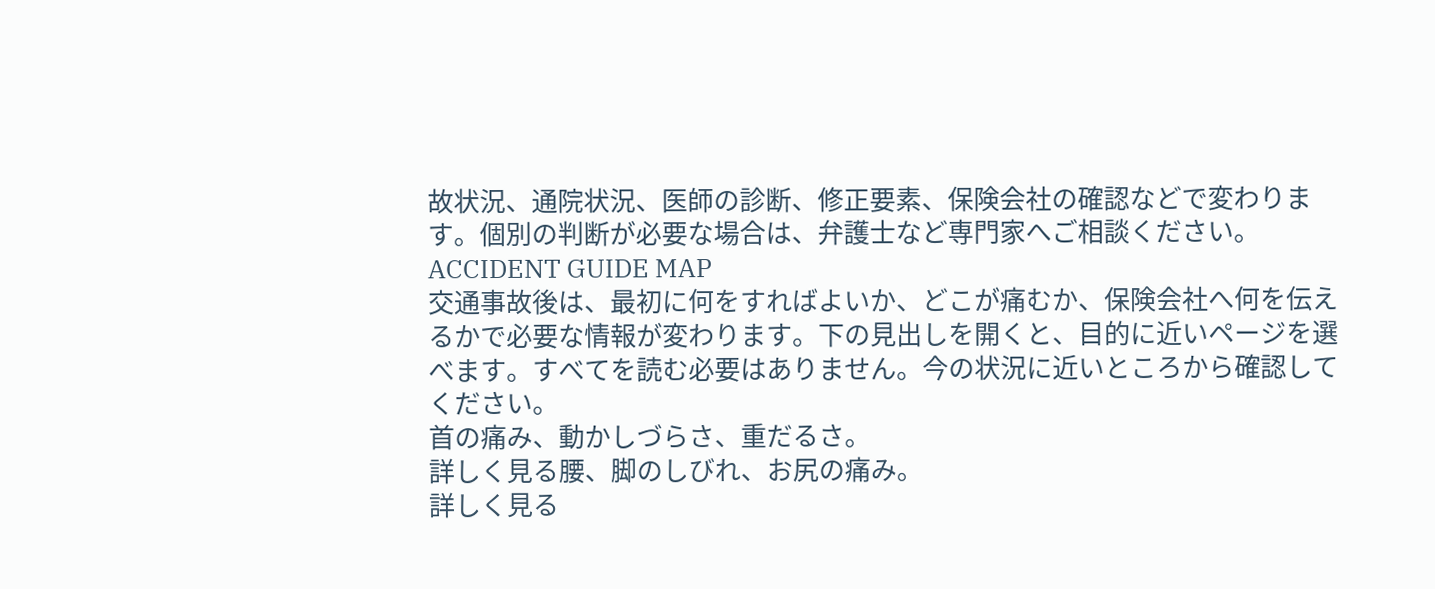故状況、通院状況、医師の診断、修正要素、保険会社の確認などで変わります。個別の判断が必要な場合は、弁護士など専門家へご相談ください。
ACCIDENT GUIDE MAP
交通事故後は、最初に何をすればよいか、どこが痛むか、保険会社へ何を伝えるかで必要な情報が変わります。下の見出しを開くと、目的に近いページを選べます。すべてを読む必要はありません。今の状況に近いところから確認してください。
首の痛み、動かしづらさ、重だるさ。
詳しく見る腰、脚のしびれ、お尻の痛み。
詳しく見る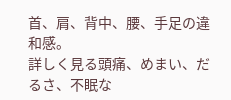首、肩、背中、腰、手足の違和感。
詳しく見る頭痛、めまい、だるさ、不眠な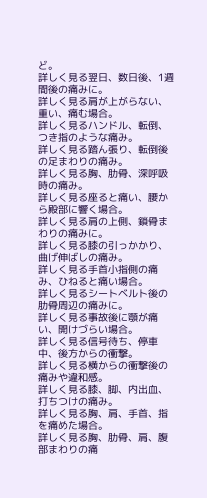ど。
詳しく見る翌日、数日後、1週間後の痛みに。
詳しく見る肩が上がらない、重い、痛む場合。
詳しく見るハンドル、転倒、つき指のような痛み。
詳しく見る踏ん張り、転倒後の足まわりの痛み。
詳しく見る胸、肋骨、深呼吸時の痛み。
詳しく見る座ると痛い、腰から殿部に響く場合。
詳しく見る肩の上側、鎖骨まわりの痛みに。
詳しく見る膝の引っかかり、曲げ伸ばしの痛み。
詳しく見る手首小指側の痛み、ひねると痛い場合。
詳しく見るシートベルト後の肋骨周辺の痛みに。
詳しく見る事故後に顎が痛い、開けづらい場合。
詳しく見る信号待ち、停車中、後方からの衝撃。
詳しく見る横からの衝撃後の痛みや違和感。
詳しく見る膝、脚、内出血、打ちつけの痛み。
詳しく見る胸、肩、手首、指を痛めた場合。
詳しく見る胸、肋骨、肩、腹部まわりの痛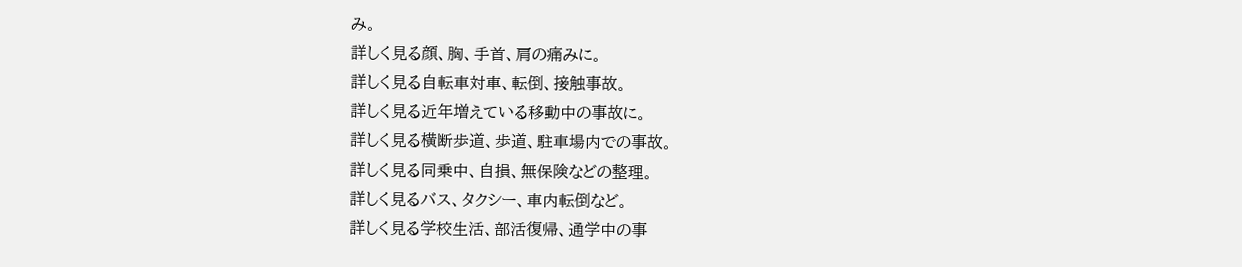み。
詳しく見る顔、胸、手首、肩の痛みに。
詳しく見る自転車対車、転倒、接触事故。
詳しく見る近年増えている移動中の事故に。
詳しく見る横断歩道、歩道、駐車場内での事故。
詳しく見る同乗中、自損、無保険などの整理。
詳しく見るバス、タクシー、車内転倒など。
詳しく見る学校生活、部活復帰、通学中の事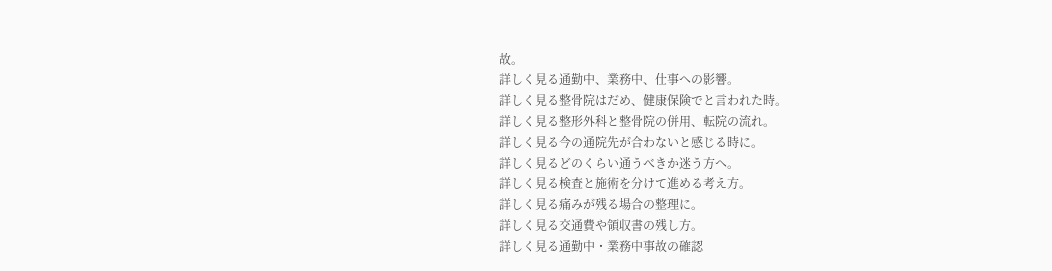故。
詳しく見る通勤中、業務中、仕事への影響。
詳しく見る整骨院はだめ、健康保険でと言われた時。
詳しく見る整形外科と整骨院の併用、転院の流れ。
詳しく見る今の通院先が合わないと感じる時に。
詳しく見るどのくらい通うべきか迷う方へ。
詳しく見る検査と施術を分けて進める考え方。
詳しく見る痛みが残る場合の整理に。
詳しく見る交通費や領収書の残し方。
詳しく見る通勤中・業務中事故の確認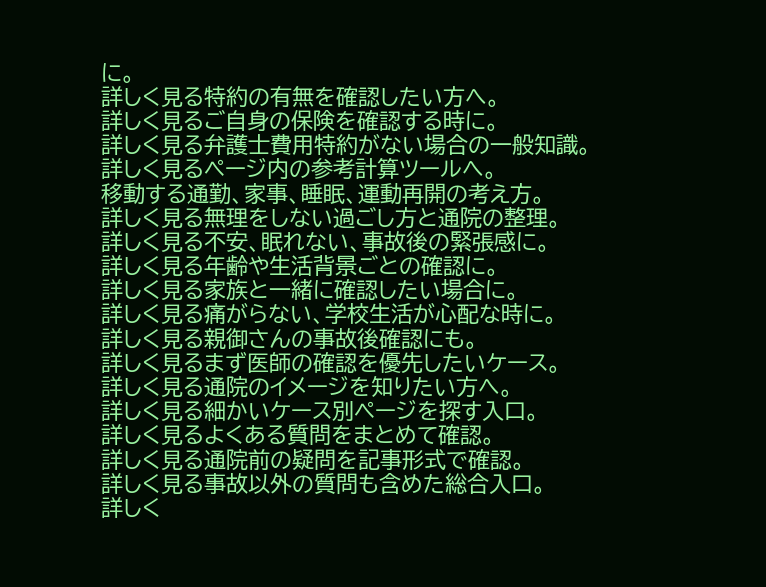に。
詳しく見る特約の有無を確認したい方へ。
詳しく見るご自身の保険を確認する時に。
詳しく見る弁護士費用特約がない場合の一般知識。
詳しく見るページ内の参考計算ツールへ。
移動する通勤、家事、睡眠、運動再開の考え方。
詳しく見る無理をしない過ごし方と通院の整理。
詳しく見る不安、眠れない、事故後の緊張感に。
詳しく見る年齢や生活背景ごとの確認に。
詳しく見る家族と一緒に確認したい場合に。
詳しく見る痛がらない、学校生活が心配な時に。
詳しく見る親御さんの事故後確認にも。
詳しく見るまず医師の確認を優先したいケース。
詳しく見る通院のイメージを知りたい方へ。
詳しく見る細かいケース別ページを探す入口。
詳しく見るよくある質問をまとめて確認。
詳しく見る通院前の疑問を記事形式で確認。
詳しく見る事故以外の質問も含めた総合入口。
詳しく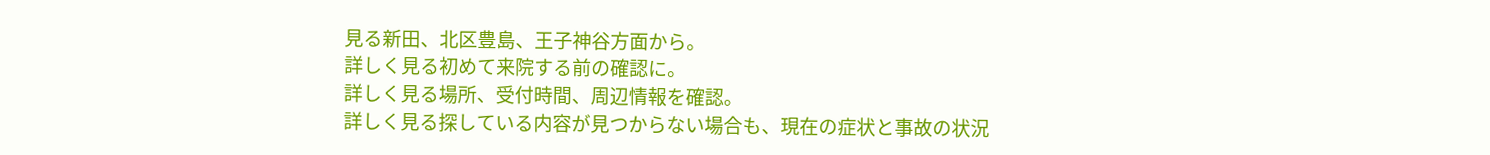見る新田、北区豊島、王子神谷方面から。
詳しく見る初めて来院する前の確認に。
詳しく見る場所、受付時間、周辺情報を確認。
詳しく見る探している内容が見つからない場合も、現在の症状と事故の状況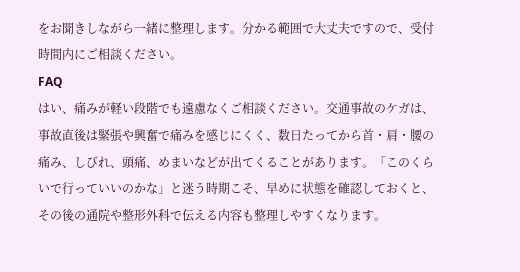をお聞きしながら一緒に整理します。分かる範囲で大丈夫ですので、受付時間内にご相談ください。
FAQ
はい、痛みが軽い段階でも遠慮なくご相談ください。交通事故のケガは、事故直後は緊張や興奮で痛みを感じにくく、数日たってから首・肩・腰の痛み、しびれ、頭痛、めまいなどが出てくることがあります。「このくらいで行っていいのかな」と迷う時期こそ、早めに状態を確認しておくと、その後の通院や整形外科で伝える内容も整理しやすくなります。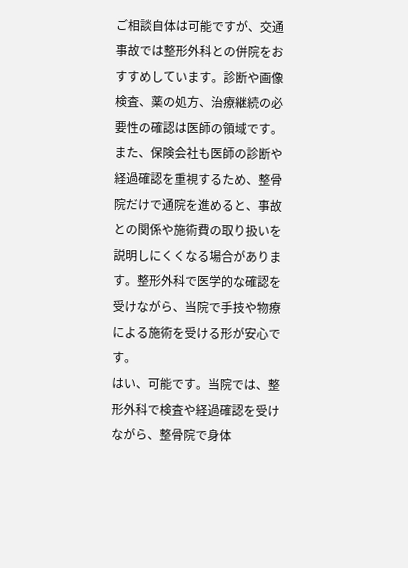ご相談自体は可能ですが、交通事故では整形外科との併院をおすすめしています。診断や画像検査、薬の処方、治療継続の必要性の確認は医師の領域です。また、保険会社も医師の診断や経過確認を重視するため、整骨院だけで通院を進めると、事故との関係や施術費の取り扱いを説明しにくくなる場合があります。整形外科で医学的な確認を受けながら、当院で手技や物療による施術を受ける形が安心です。
はい、可能です。当院では、整形外科で検査や経過確認を受けながら、整骨院で身体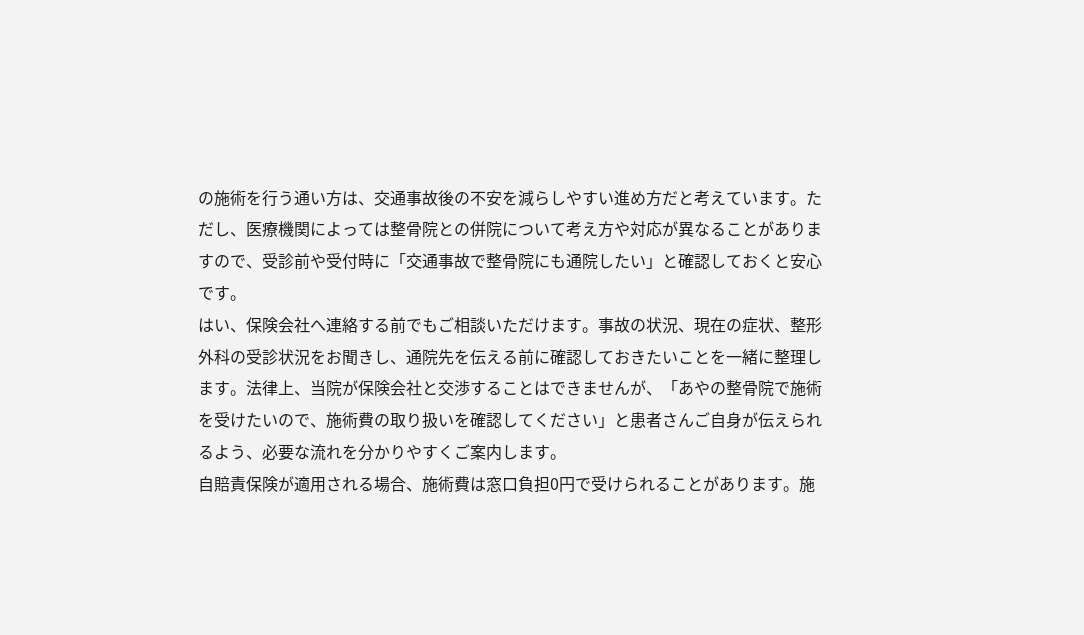の施術を行う通い方は、交通事故後の不安を減らしやすい進め方だと考えています。ただし、医療機関によっては整骨院との併院について考え方や対応が異なることがありますので、受診前や受付時に「交通事故で整骨院にも通院したい」と確認しておくと安心です。
はい、保険会社へ連絡する前でもご相談いただけます。事故の状況、現在の症状、整形外科の受診状況をお聞きし、通院先を伝える前に確認しておきたいことを一緒に整理します。法律上、当院が保険会社と交渉することはできませんが、「あやの整骨院で施術を受けたいので、施術費の取り扱いを確認してください」と患者さんご自身が伝えられるよう、必要な流れを分かりやすくご案内します。
自賠責保険が適用される場合、施術費は窓口負担0円で受けられることがあります。施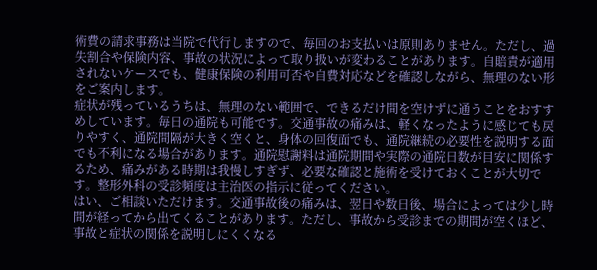術費の請求事務は当院で代行しますので、毎回のお支払いは原則ありません。ただし、過失割合や保険内容、事故の状況によって取り扱いが変わることがあります。自賠責が適用されないケースでも、健康保険の利用可否や自費対応などを確認しながら、無理のない形をご案内します。
症状が残っているうちは、無理のない範囲で、できるだけ間を空けずに通うことをおすすめしています。毎日の通院も可能です。交通事故の痛みは、軽くなったように感じても戻りやすく、通院間隔が大きく空くと、身体の回復面でも、通院継続の必要性を説明する面でも不利になる場合があります。通院慰謝料は通院期間や実際の通院日数が目安に関係するため、痛みがある時期は我慢しすぎず、必要な確認と施術を受けておくことが大切です。整形外科の受診頻度は主治医の指示に従ってください。
はい、ご相談いただけます。交通事故後の痛みは、翌日や数日後、場合によっては少し時間が経ってから出てくることがあります。ただし、事故から受診までの期間が空くほど、事故と症状の関係を説明しにくくなる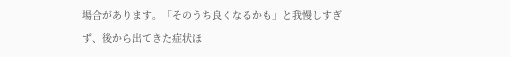場合があります。「そのうち良くなるかも」と我慢しすぎず、後から出てきた症状ほ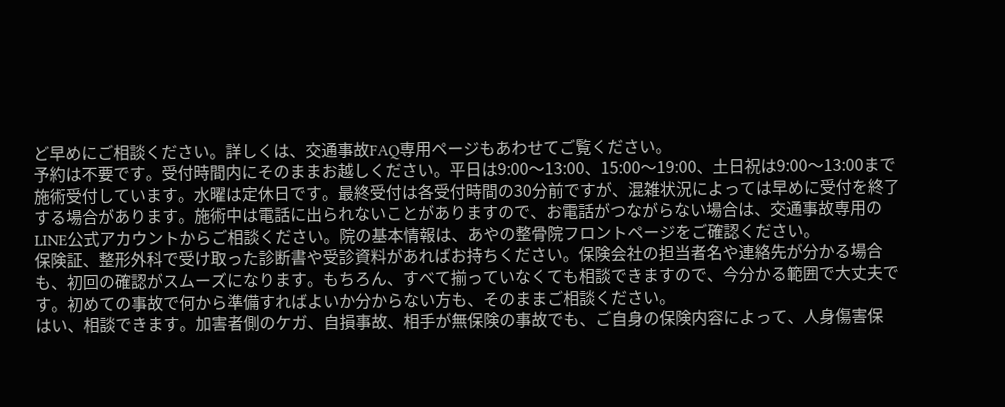ど早めにご相談ください。詳しくは、交通事故FAQ専用ページもあわせてご覧ください。
予約は不要です。受付時間内にそのままお越しください。平日は9:00〜13:00、15:00〜19:00、土日祝は9:00〜13:00まで施術受付しています。水曜は定休日です。最終受付は各受付時間の30分前ですが、混雑状況によっては早めに受付を終了する場合があります。施術中は電話に出られないことがありますので、お電話がつながらない場合は、交通事故専用のLINE公式アカウントからご相談ください。院の基本情報は、あやの整骨院フロントページをご確認ください。
保険証、整形外科で受け取った診断書や受診資料があればお持ちください。保険会社の担当者名や連絡先が分かる場合も、初回の確認がスムーズになります。もちろん、すべて揃っていなくても相談できますので、今分かる範囲で大丈夫です。初めての事故で何から準備すればよいか分からない方も、そのままご相談ください。
はい、相談できます。加害者側のケガ、自損事故、相手が無保険の事故でも、ご自身の保険内容によって、人身傷害保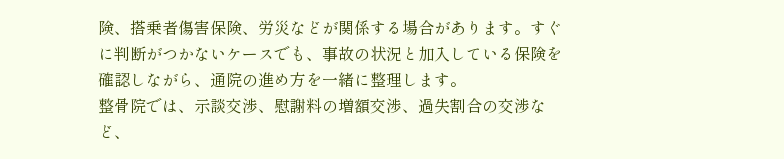険、搭乗者傷害保険、労災などが関係する場合があります。すぐに判断がつかないケースでも、事故の状況と加入している保険を確認しながら、通院の進め方を一緒に整理します。
整骨院では、示談交渉、慰謝料の増額交渉、過失割合の交渉など、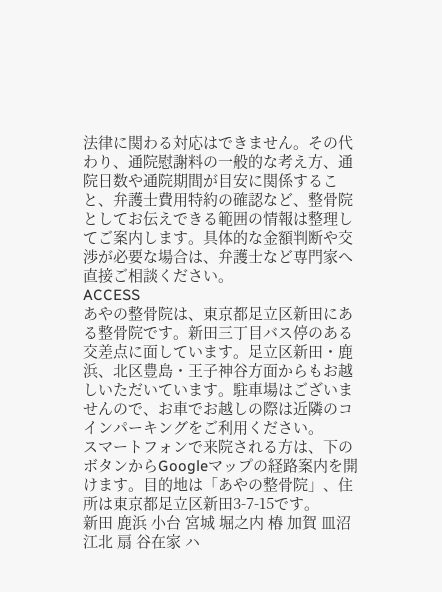法律に関わる対応はできません。その代わり、通院慰謝料の一般的な考え方、通院日数や通院期間が目安に関係すること、弁護士費用特約の確認など、整骨院としてお伝えできる範囲の情報は整理してご案内します。具体的な金額判断や交渉が必要な場合は、弁護士など専門家へ直接ご相談ください。
ACCESS
あやの整骨院は、東京都足立区新田にある整骨院です。新田三丁目バス停のある交差点に面しています。足立区新田・鹿浜、北区豊島・王子神谷方面からもお越しいただいています。駐車場はございませんので、お車でお越しの際は近隣のコインパーキングをご利用ください。
スマートフォンで来院される方は、下のボタンからGoogleマップの経路案内を開けます。目的地は「あやの整骨院」、住所は東京都足立区新田3-7-15です。
新田 鹿浜 小台 宮城 堀之内 椿 加賀 皿沼 江北 扇 谷在家 ハ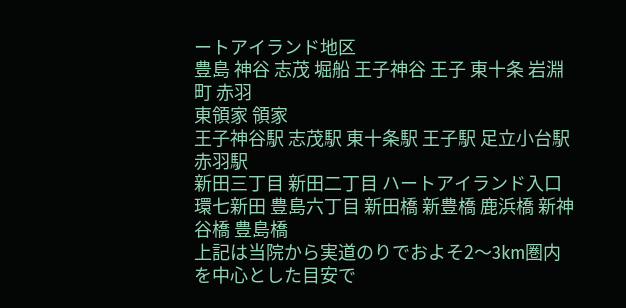ートアイランド地区
豊島 神谷 志茂 堀船 王子神谷 王子 東十条 岩淵町 赤羽
東領家 領家
王子神谷駅 志茂駅 東十条駅 王子駅 足立小台駅 赤羽駅
新田三丁目 新田二丁目 ハートアイランド入口 環七新田 豊島六丁目 新田橋 新豊橋 鹿浜橋 新神谷橋 豊島橋
上記は当院から実道のりでおよそ2〜3km圏内を中心とした目安で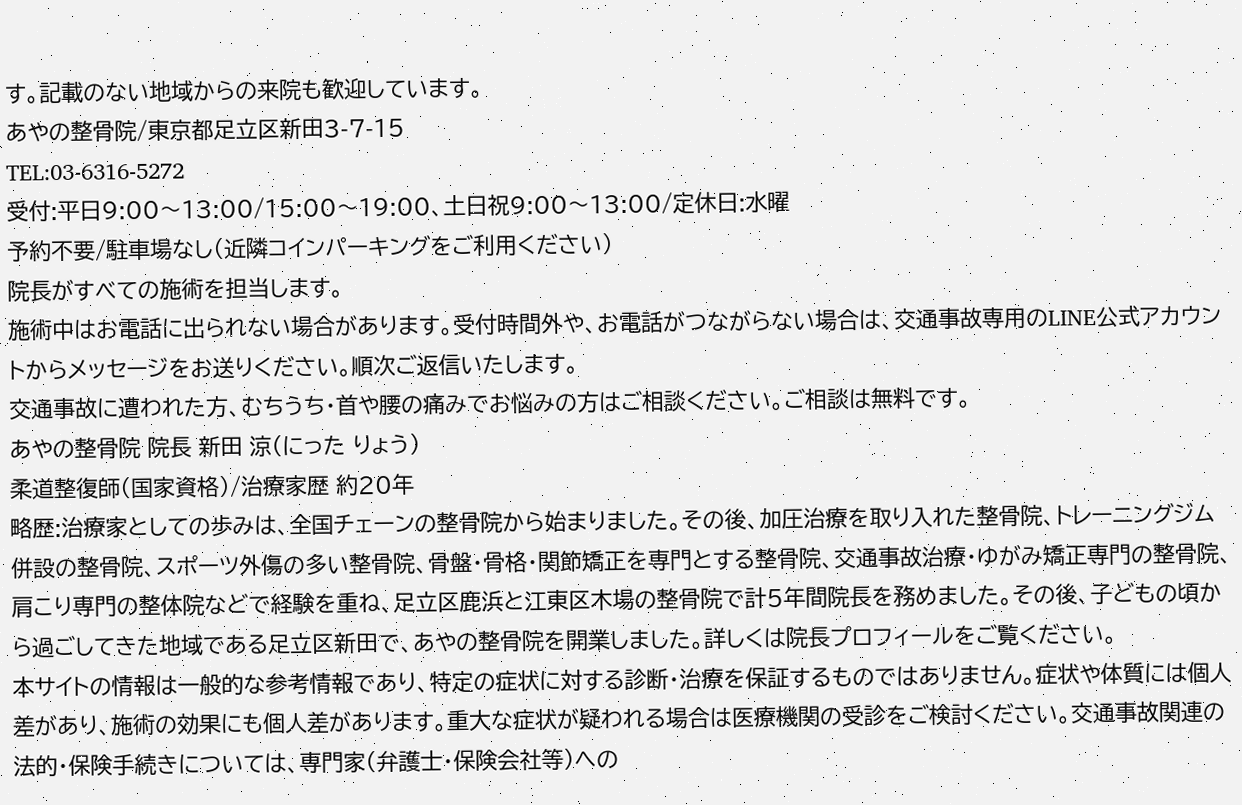す。記載のない地域からの来院も歓迎しています。
あやの整骨院/東京都足立区新田3-7-15
TEL:03-6316-5272
受付:平日9:00〜13:00/15:00〜19:00、土日祝9:00〜13:00/定休日:水曜
予約不要/駐車場なし(近隣コインパーキングをご利用ください)
院長がすべての施術を担当します。
施術中はお電話に出られない場合があります。受付時間外や、お電話がつながらない場合は、交通事故専用のLINE公式アカウントからメッセージをお送りください。順次ご返信いたします。
交通事故に遭われた方、むちうち・首や腰の痛みでお悩みの方はご相談ください。ご相談は無料です。
あやの整骨院 院長 新田 涼(にった りょう)
柔道整復師(国家資格)/治療家歴 約20年
略歴:治療家としての歩みは、全国チェーンの整骨院から始まりました。その後、加圧治療を取り入れた整骨院、トレーニングジム併設の整骨院、スポーツ外傷の多い整骨院、骨盤・骨格・関節矯正を専門とする整骨院、交通事故治療・ゆがみ矯正専門の整骨院、肩こり専門の整体院などで経験を重ね、足立区鹿浜と江東区木場の整骨院で計5年間院長を務めました。その後、子どもの頃から過ごしてきた地域である足立区新田で、あやの整骨院を開業しました。詳しくは院長プロフィールをご覧ください。
本サイトの情報は一般的な参考情報であり、特定の症状に対する診断・治療を保証するものではありません。症状や体質には個人差があり、施術の効果にも個人差があります。重大な症状が疑われる場合は医療機関の受診をご検討ください。交通事故関連の法的・保険手続きについては、専門家(弁護士・保険会社等)への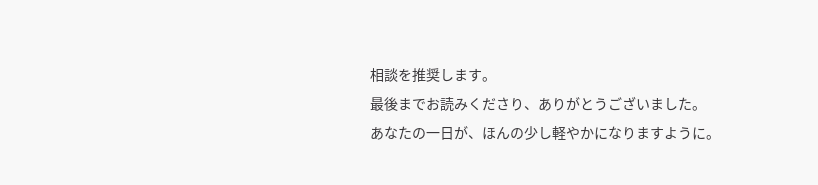相談を推奨します。
最後までお読みくださり、ありがとうございました。
あなたの一日が、ほんの少し軽やかになりますように。